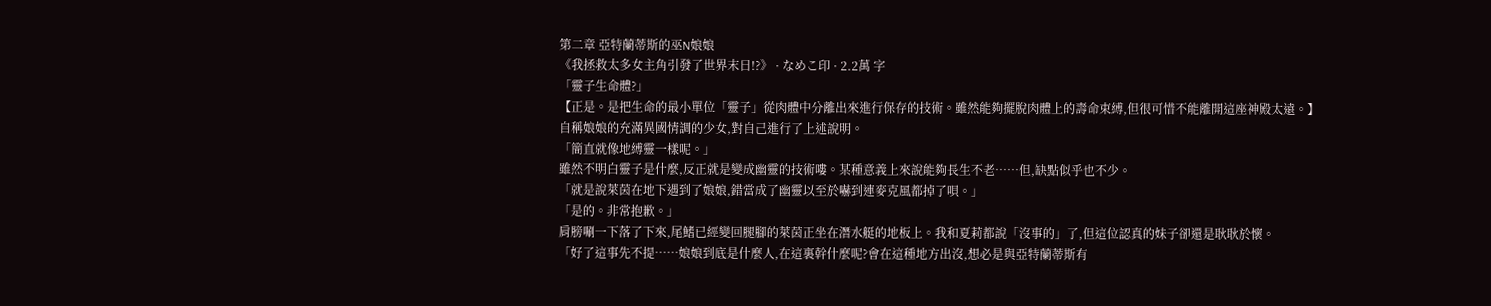第二章 亞特蘭蒂斯的巫N娘娘
《我拯救太多女主角引發了世界末日!?》 · なめこ印 · 2.2萬 字
「靈子生命體?」
【正是。是把生命的最小單位「靈子」從肉體中分離出來進行保存的技術。雖然能夠擺脫肉體上的壽命束縛,但很可惜不能離開這座神殿太遠。】
自稱娘娘的充滿異國情調的少女,對自己進行了上述說明。
「簡直就像地縛靈一樣呢。」
雖然不明白靈子是什麼,反正就是變成幽靈的技術嘍。某種意義上來說能夠長生不老……但,缺點似乎也不少。
「就是說萊茵在地下遇到了娘娘,錯當成了幽靈以至於嚇到連麥克風都掉了唄。」
「是的。非常抱歉。」
肩膀唰一下落了下來,尾鰭已經變回腿腳的萊茵正坐在潛水艇的地板上。我和夏莉都說「沒事的」了,但這位認真的妹子卻還是耿耿於懷。
「好了這事先不提……娘娘到底是什麼人,在這裏幹什麼呢?會在這種地方出沒,想必是與亞特蘭蒂斯有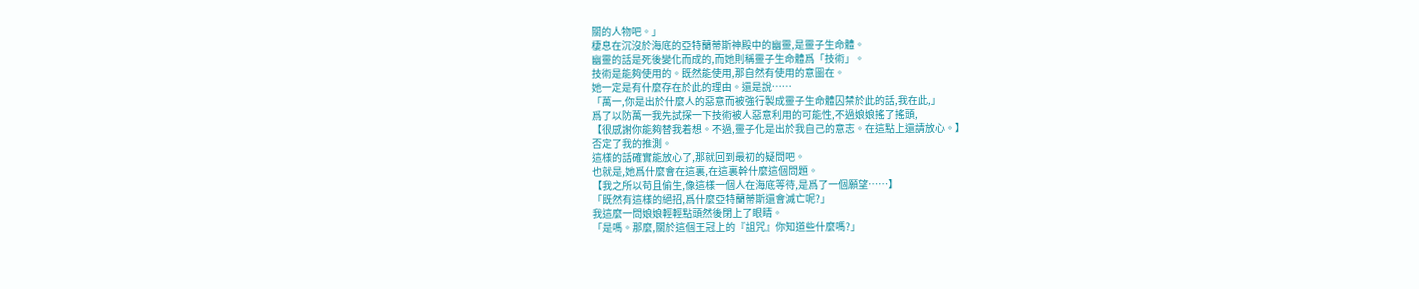關的人物吧。」
棲息在沉沒於海底的亞特蘭蒂斯神殿中的幽靈,是靈子生命體。
幽靈的話是死後變化而成的,而她則稱靈子生命體爲「技術」。
技術是能夠使用的。既然能使用,那自然有使用的意圖在。
她一定是有什麼存在於此的理由。還是說……
「萬一,你是出於什麼人的惡意而被強行製成靈子生命體囚禁於此的話,我在此,」
爲了以防萬一我先試探一下技術被人惡意利用的可能性,不過娘娘搖了搖頭,
【很感謝你能夠替我着想。不過,靈子化是出於我自己的意志。在這點上還請放心。】
否定了我的推測。
這樣的話確實能放心了,那就回到最初的疑問吧。
也就是,她爲什麼會在這裏,在這裏幹什麼這個問題。
【我之所以苟且偷生,像這樣一個人在海底等待,是爲了一個願望……】
「既然有這樣的絕招,爲什麼亞特蘭蒂斯還會滅亡呢?」
我這麼一問娘娘輕輕點頭然後閉上了眼睛。
「是嗎。那麼,關於這個王冠上的『詛咒』你知道些什麼嗎?」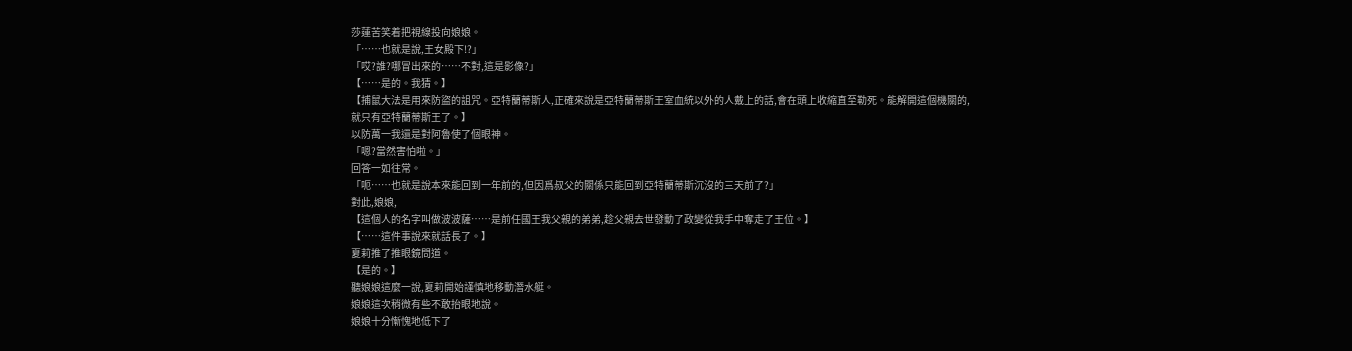莎蓮苦笑着把視線投向娘娘。
「……也就是說,王女殿下!?」
「哎?誰?哪冒出來的……不對,這是影像?」
【……是的。我猜。】
【捕鼠大法是用來防盜的詛咒。亞特蘭蒂斯人,正確來說是亞特蘭蒂斯王室血統以外的人戴上的話,會在頭上收縮直至勒死。能解開這個機關的,就只有亞特蘭蒂斯王了。】
以防萬一我還是對阿魯使了個眼神。
「嗯?當然害怕啦。」
回答一如往常。
「呃……也就是說本來能回到一年前的,但因爲叔父的關係只能回到亞特蘭蒂斯沉沒的三天前了?」
對此,娘娘,
【這個人的名字叫做波波薩……是前任國王我父親的弟弟,趁父親去世發動了政變從我手中奪走了王位。】
【……這件事說來就話長了。】
夏莉推了推眼鏡問道。
【是的。】
聽娘娘這麼一說,夏莉開始謹慎地移動潛水艇。
娘娘這次稍微有些不敢抬眼地說。
娘娘十分慚愧地低下了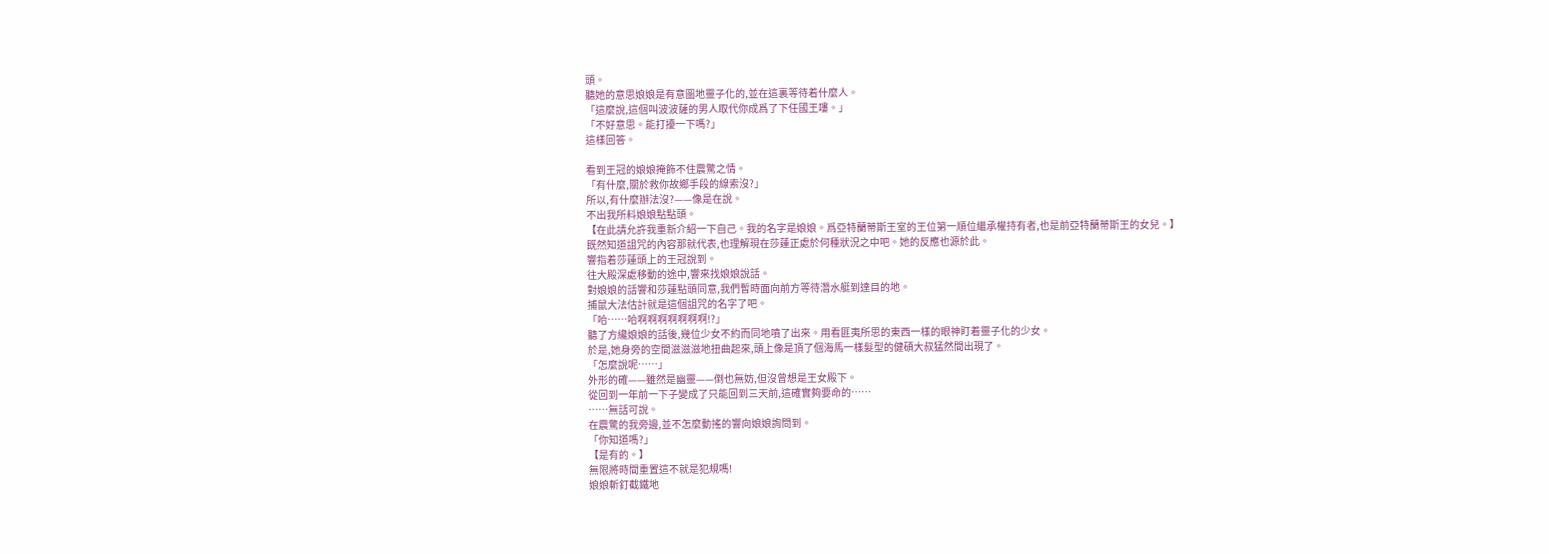頭。
聽她的意思娘娘是有意圖地靈子化的,並在這裏等待着什麼人。
「這麼說,這個叫波波薩的男人取代你成爲了下任國王嘍。」
「不好意思。能打擾一下嗎?」
這樣回答。

看到王冠的娘娘掩飾不住震驚之情。
「有什麼,關於救你故鄉手段的線索沒?」
所以,有什麼辦法沒?——像是在說。
不出我所料娘娘點點頭。
【在此請允許我重新介紹一下自己。我的名字是娘娘。爲亞特蘭蒂斯王室的王位第一順位繼承權持有者,也是前亞特蘭蒂斯王的女兒。】
既然知道詛咒的內容那就代表,也理解現在莎蓮正處於何種狀況之中吧。她的反應也源於此。
響指着莎蓮頭上的王冠說到。
往大殿深處移動的途中,響來找娘娘說話。
對娘娘的話響和莎蓮點頭同意,我們暫時面向前方等待潛水艇到達目的地。
捕鼠大法估計就是這個詛咒的名字了吧。
「哈……哈啊啊啊啊啊啊啊!?」
聽了方纔娘娘的話後,幾位少女不約而同地噴了出來。用看匪夷所思的東西一樣的眼神盯着靈子化的少女。
於是,她身旁的空間滋滋滋地扭曲起來,頭上像是頂了個海馬一樣髮型的健碩大叔猛然間出現了。
「怎麼說呢……」
外形的確——雖然是幽靈——倒也無妨,但沒曾想是王女殿下。
從回到一年前一下子變成了只能回到三天前,這確實夠要命的……
……無話可說。
在震驚的我旁邊,並不怎麼動搖的響向娘娘詢問到。
「你知道嗎?」
【是有的。】
無限將時間重置這不就是犯規嗎!
娘娘斬釘截鐵地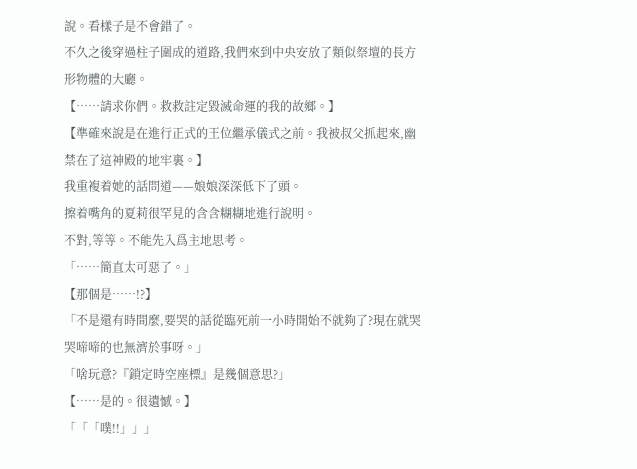說。看樣子是不會錯了。
不久之後穿過柱子圍成的道路,我們來到中央安放了類似祭壇的長方形物體的大廳。
【……請求你們。救救註定毀滅命運的我的故鄉。】
【準確來說是在進行正式的王位繼承儀式之前。我被叔父抓起來,幽禁在了這神殿的地牢裏。】
我重複着她的話問道——娘娘深深低下了頭。
擦着嘴角的夏莉很罕見的含含糊糊地進行說明。
不對,等等。不能先入爲主地思考。
「……簡直太可惡了。」
【那個是……!?】
「不是還有時間麼,要哭的話從臨死前一小時開始不就夠了?現在就哭哭啼啼的也無濟於事呀。」
「啥玩意?『鎖定時空座標』是幾個意思?」
【……是的。很遺憾。】
「「「噗!!」」」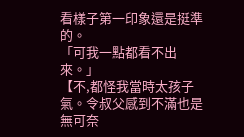看樣子第一印象還是挺準的。
「可我一點都看不出來。」
【不,都怪我當時太孩子氣。令叔父感到不滿也是無可奈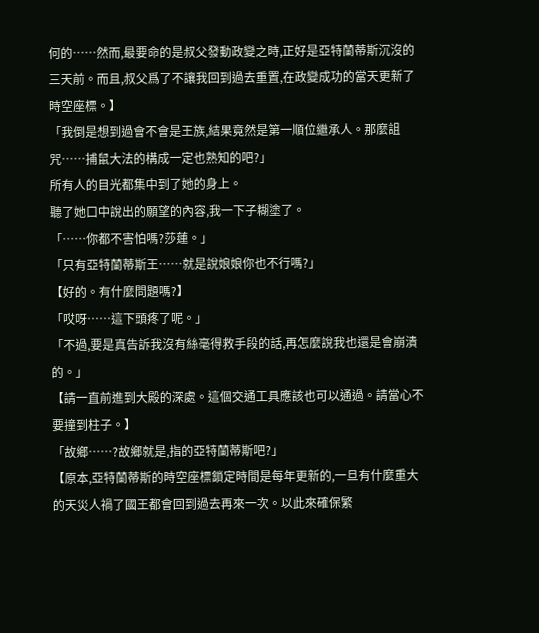何的……然而,最要命的是叔父發動政變之時,正好是亞特蘭蒂斯沉沒的三天前。而且,叔父爲了不讓我回到過去重置,在政變成功的當天更新了時空座標。】
「我倒是想到過會不會是王族,結果竟然是第一順位繼承人。那麼詛咒……捕鼠大法的構成一定也熟知的吧?」
所有人的目光都集中到了她的身上。
聽了她口中說出的願望的內容,我一下子糊塗了。
「……你都不害怕嗎?莎蓮。」
「只有亞特蘭蒂斯王……就是說娘娘你也不行嗎?」
【好的。有什麼問題嗎?】
「哎呀……這下頭疼了呢。」
「不過,要是真告訴我沒有絲毫得救手段的話,再怎麼說我也還是會崩潰的。」
【請一直前進到大殿的深處。這個交通工具應該也可以通過。請當心不要撞到柱子。】
「故鄉……?故鄉就是,指的亞特蘭蒂斯吧?」
【原本,亞特蘭蒂斯的時空座標鎖定時間是每年更新的,一旦有什麼重大的天災人禍了國王都會回到過去再來一次。以此來確保繁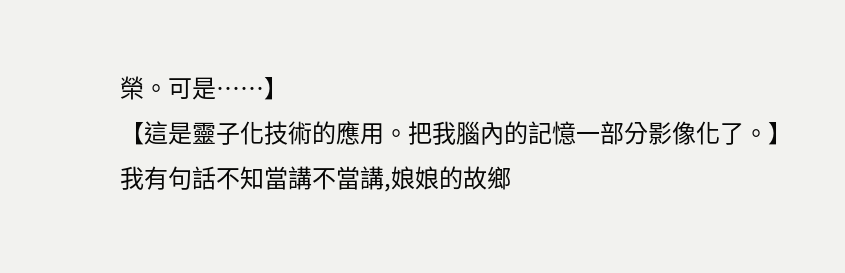榮。可是……】
【這是靈子化技術的應用。把我腦內的記憶一部分影像化了。】
我有句話不知當講不當講,娘娘的故鄉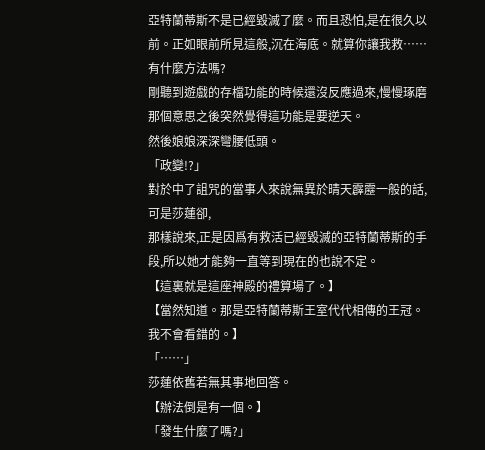亞特蘭蒂斯不是已經毀滅了麼。而且恐怕,是在很久以前。正如眼前所見這般,沉在海底。就算你讓我救……有什麼方法嗎?
剛聽到遊戲的存檔功能的時候還沒反應過來,慢慢琢磨那個意思之後突然覺得這功能是要逆天。
然後娘娘深深彎腰低頭。
「政變!?」
對於中了詛咒的當事人來說無異於晴天霹靂一般的話,可是莎蓮卻,
那樣說來,正是因爲有救活已經毀滅的亞特蘭蒂斯的手段,所以她才能夠一直等到現在的也說不定。
【這裏就是這座神殿的禮算場了。】
【當然知道。那是亞特蘭蒂斯王室代代相傳的王冠。我不會看錯的。】
「……」
莎蓮依舊若無其事地回答。
【辦法倒是有一個。】
「發生什麼了嗎?」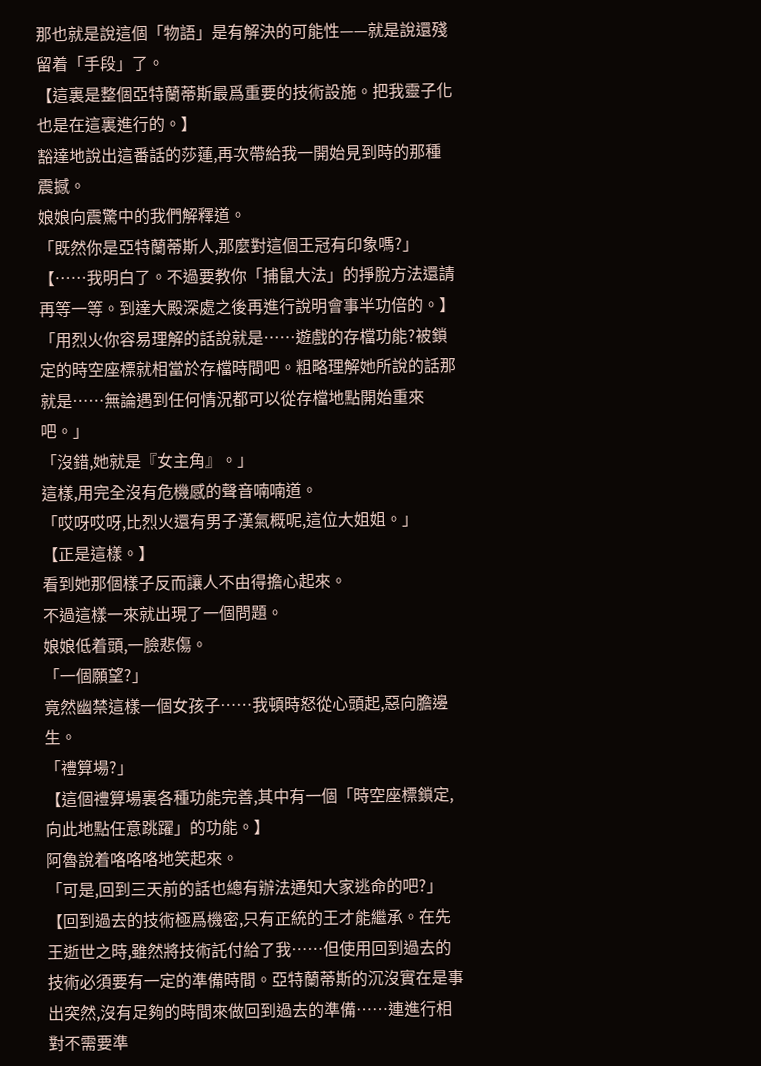那也就是說這個「物語」是有解決的可能性——就是說還殘留着「手段」了。
【這裏是整個亞特蘭蒂斯最爲重要的技術設施。把我靈子化也是在這裏進行的。】
豁達地說出這番話的莎蓮,再次帶給我一開始見到時的那種震撼。
娘娘向震驚中的我們解釋道。
「既然你是亞特蘭蒂斯人,那麼對這個王冠有印象嗎?」
【……我明白了。不過要教你「捕鼠大法」的掙脫方法還請再等一等。到達大殿深處之後再進行說明會事半功倍的。】
「用烈火你容易理解的話說就是……遊戲的存檔功能?被鎖定的時空座標就相當於存檔時間吧。粗略理解她所說的話那就是……無論遇到任何情況都可以從存檔地點開始重來吧。」
「沒錯,她就是『女主角』。」
這樣,用完全沒有危機感的聲音喃喃道。
「哎呀哎呀,比烈火還有男子漢氣概呢,這位大姐姐。」
【正是這樣。】
看到她那個樣子反而讓人不由得擔心起來。
不過這樣一來就出現了一個問題。
娘娘低着頭,一臉悲傷。
「一個願望?」
竟然幽禁這樣一個女孩子……我頓時怒從心頭起,惡向膽邊生。
「禮算場?」
【這個禮算場裏各種功能完善,其中有一個「時空座標鎖定,向此地點任意跳躍」的功能。】
阿魯說着咯咯咯地笑起來。
「可是,回到三天前的話也總有辦法通知大家逃命的吧?」
【回到過去的技術極爲機密,只有正統的王才能繼承。在先王逝世之時,雖然將技術託付給了我……但使用回到過去的技術必須要有一定的準備時間。亞特蘭蒂斯的沉沒實在是事出突然,沒有足夠的時間來做回到過去的準備……連進行相對不需要準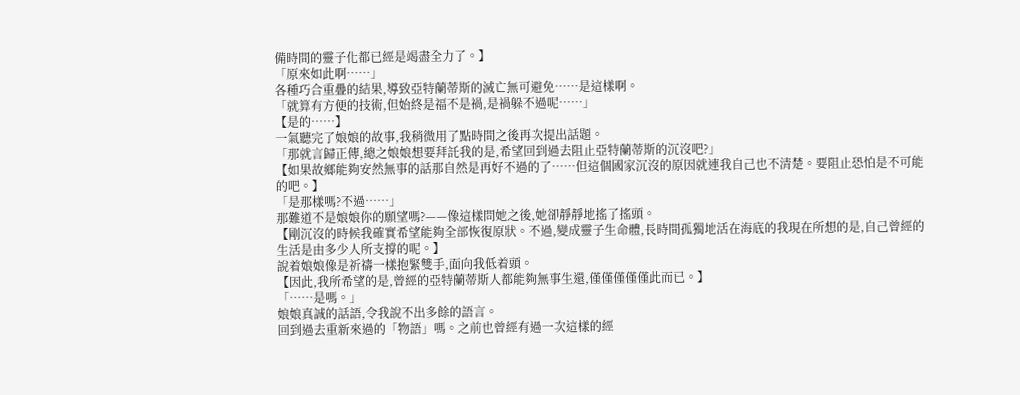備時間的靈子化都已經是竭盡全力了。】
「原來如此啊……」
各種巧合重疊的結果,導致亞特蘭蒂斯的滅亡無可避免……是這樣啊。
「就算有方便的技術,但始終是福不是禍,是禍躲不過呢……」
【是的……】
一氣聽完了娘娘的故事,我稍微用了點時間之後再次提出話題。
「那就言歸正傳,總之娘娘想要拜託我的是,希望回到過去阻止亞特蘭蒂斯的沉沒吧?」
【如果故鄉能夠安然無事的話那自然是再好不過的了……但這個國家沉沒的原因就連我自己也不清楚。要阻止恐怕是不可能的吧。】
「是那樣嗎?不過……」
那難道不是娘娘你的願望嗎?——像這樣問她之後,她卻靜靜地搖了搖頭。
【剛沉沒的時候我確實希望能夠全部恢復原狀。不過,變成靈子生命體,長時間孤獨地活在海底的我現在所想的是,自己曾經的生活是由多少人所支撐的呢。】
說着娘娘像是祈禱一樣抱緊雙手,面向我低着頭。
【因此,我所希望的是,曾經的亞特蘭蒂斯人都能夠無事生還,僅僅僅僅僅此而已。】
「……是嗎。」
娘娘真誠的話語,令我說不出多餘的語言。
回到過去重新來過的「物語」嗎。之前也曾經有過一次這樣的經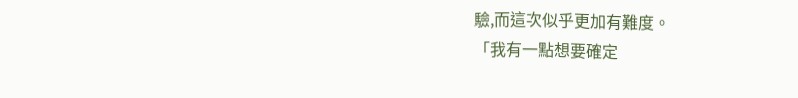驗,而這次似乎更加有難度。
「我有一點想要確定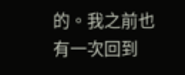的。我之前也有一次回到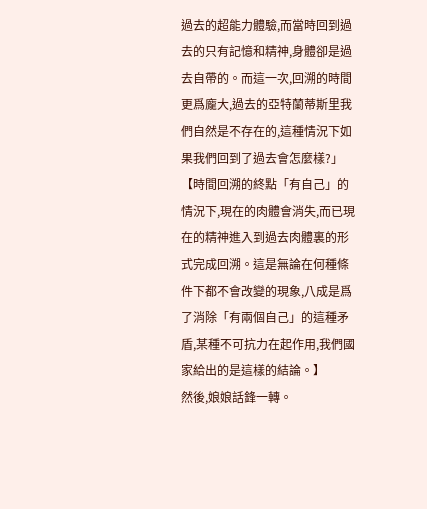過去的超能力體驗,而當時回到過去的只有記憶和精神,身體卻是過去自帶的。而這一次,回溯的時間更爲龐大,過去的亞特蘭蒂斯里我們自然是不存在的,這種情況下如果我們回到了過去會怎麼樣?」
【時間回溯的終點「有自己」的情況下,現在的肉體會消失,而已現在的精神進入到過去肉體裏的形式完成回溯。這是無論在何種條件下都不會改變的現象,八成是爲了消除「有兩個自己」的這種矛盾,某種不可抗力在起作用,我們國家給出的是這樣的結論。】
然後,娘娘話鋒一轉。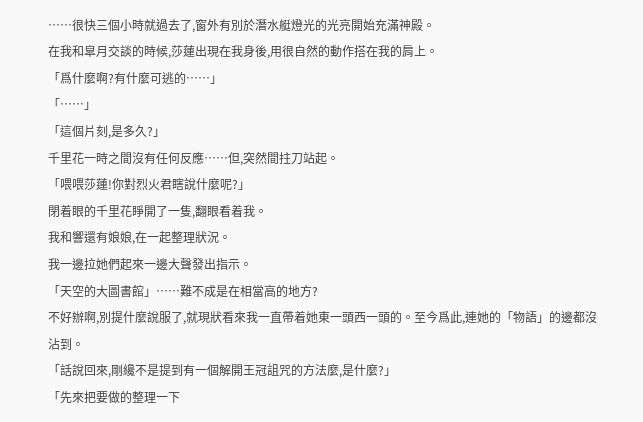……很快三個小時就過去了,窗外有別於潛水艇燈光的光亮開始充滿神殿。
在我和皐月交談的時候,莎蓮出現在我身後,用很自然的動作搭在我的肩上。
「爲什麼啊?有什麼可逃的……」
「……」
「這個片刻,是多久?」
千里花一時之間沒有任何反應……但,突然間拄刀站起。
「喂喂莎蓮!你對烈火君瞎說什麼呢?」
閉着眼的千里花睜開了一隻,翻眼看着我。
我和響還有娘娘,在一起整理狀況。
我一邊拉她們起來一邊大聲發出指示。
「天空的大圖書館」……難不成是在相當高的地方?
不好辦啊,別提什麼說服了,就現狀看來我一直帶着她東一頭西一頭的。至今爲此,連她的「物語」的邊都沒沾到。
「話說回來,剛纔不是提到有一個解開王冠詛咒的方法麼,是什麼?」
「先來把要做的整理一下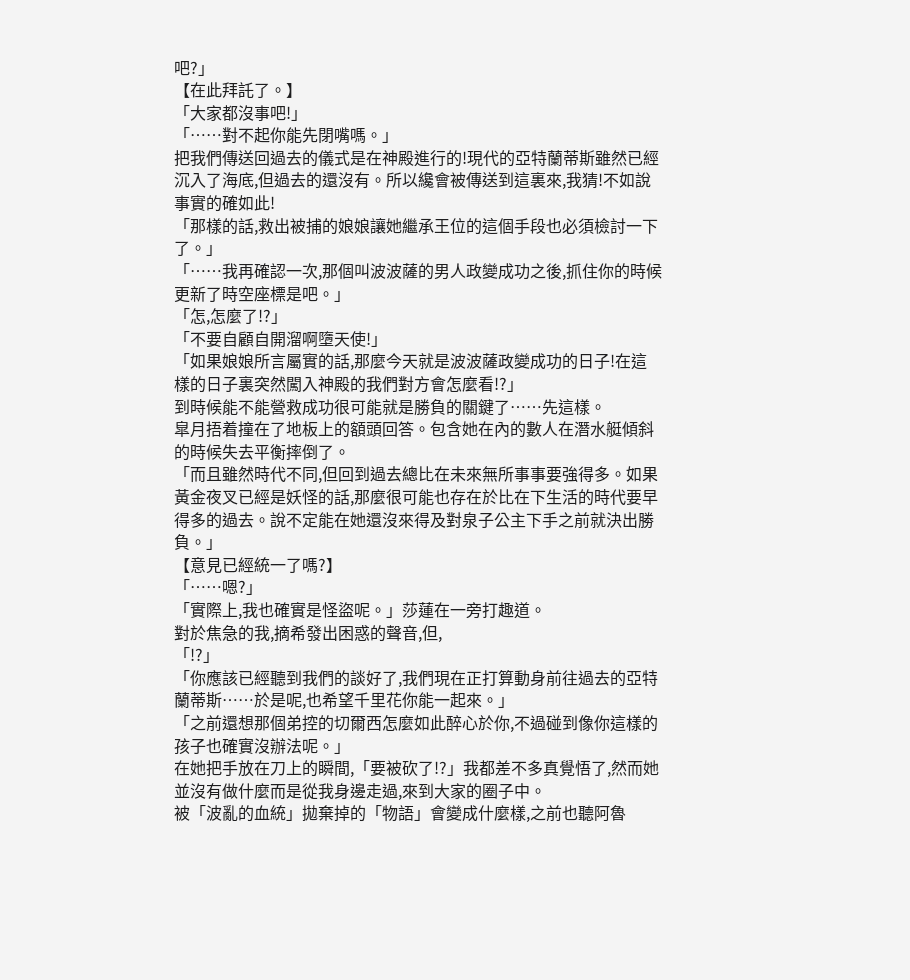吧?」
【在此拜託了。】
「大家都沒事吧!」
「……對不起你能先閉嘴嗎。」
把我們傳送回過去的儀式是在神殿進行的!現代的亞特蘭蒂斯雖然已經沉入了海底,但過去的還沒有。所以纔會被傳送到這裏來,我猜!不如說事實的確如此!
「那樣的話,救出被捕的娘娘讓她繼承王位的這個手段也必須檢討一下了。」
「……我再確認一次,那個叫波波薩的男人政變成功之後,抓住你的時候更新了時空座標是吧。」
「怎,怎麼了!?」
「不要自顧自開溜啊墮天使!」
「如果娘娘所言屬實的話,那麼今天就是波波薩政變成功的日子!在這樣的日子裏突然闖入神殿的我們對方會怎麼看!?」
到時候能不能營救成功很可能就是勝負的關鍵了……先這樣。
皐月捂着撞在了地板上的額頭回答。包含她在內的數人在潛水艇傾斜的時候失去平衡摔倒了。
「而且雖然時代不同,但回到過去總比在未來無所事事要強得多。如果黃金夜叉已經是妖怪的話,那麼很可能也存在於比在下生活的時代要早得多的過去。說不定能在她還沒來得及對泉子公主下手之前就決出勝負。」
【意見已經統一了嗎?】
「……嗯?」
「實際上,我也確實是怪盜呢。」莎蓮在一旁打趣道。
對於焦急的我,摘希發出困惑的聲音,但,
「!?」
「你應該已經聽到我們的談好了,我們現在正打算動身前往過去的亞特蘭蒂斯……於是呢,也希望千里花你能一起來。」
「之前還想那個弟控的切爾西怎麼如此醉心於你,不過碰到像你這樣的孩子也確實沒辦法呢。」
在她把手放在刀上的瞬間,「要被砍了!?」我都差不多真覺悟了,然而她並沒有做什麼而是從我身邊走過,來到大家的圈子中。
被「波亂的血統」拋棄掉的「物語」會變成什麼樣,之前也聽阿魯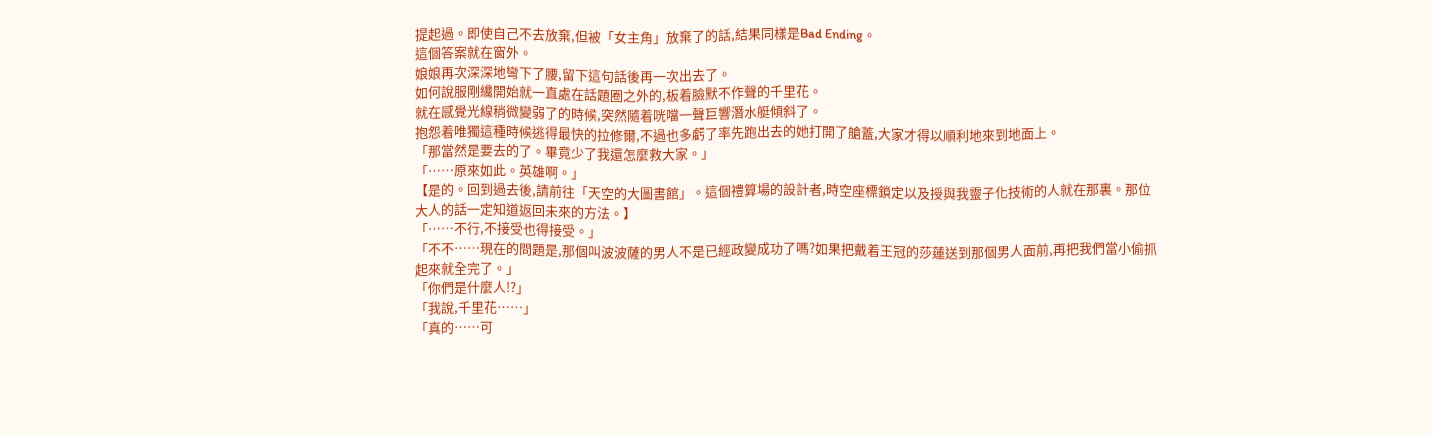提起過。即使自己不去放棄,但被「女主角」放棄了的話,結果同樣是Bad Ending。
這個答案就在窗外。
娘娘再次深深地彎下了腰,留下這句話後再一次出去了。
如何說服剛纔開始就一直處在話題圈之外的,板着臉默不作聲的千里花。
就在感覺光線稍微變弱了的時候,突然隨着咣噹一聲巨響潛水艇傾斜了。
抱怨着唯獨這種時候逃得最快的拉修爾,不過也多虧了率先跑出去的她打開了艙蓋,大家才得以順利地來到地面上。
「那當然是要去的了。畢竟少了我還怎麼救大家。」
「……原來如此。英雄啊。」
【是的。回到過去後,請前往「天空的大圖書館」。這個禮算場的設計者,時空座標鎖定以及授與我靈子化技術的人就在那裏。那位大人的話一定知道返回未來的方法。】
「……不行,不接受也得接受。」
「不不……現在的問題是,那個叫波波薩的男人不是已經政變成功了嗎?如果把戴着王冠的莎蓮送到那個男人面前,再把我們當小偷抓起來就全完了。」
「你們是什麼人!?」
「我說,千里花……」
「真的……可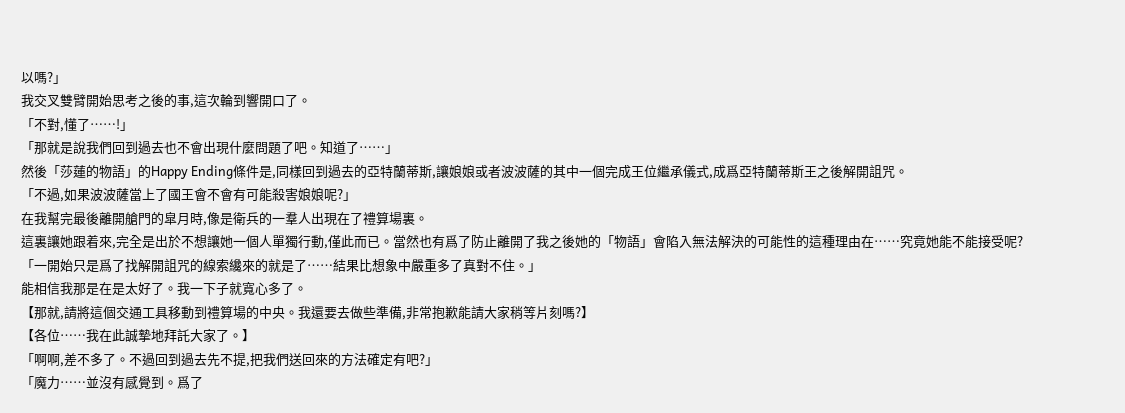以嗎?」
我交叉雙臂開始思考之後的事,這次輪到響開口了。
「不對,懂了……!」
「那就是說我們回到過去也不會出現什麼問題了吧。知道了……」
然後「莎蓮的物語」的Happy Ending條件是,同樣回到過去的亞特蘭蒂斯,讓娘娘或者波波薩的其中一個完成王位繼承儀式,成爲亞特蘭蒂斯王之後解開詛咒。
「不過,如果波波薩當上了國王會不會有可能殺害娘娘呢?」
在我幫完最後離開艙門的皐月時,像是衛兵的一羣人出現在了禮算場裏。
這裏讓她跟着來,完全是出於不想讓她一個人單獨行動,僅此而已。當然也有爲了防止離開了我之後她的「物語」會陷入無法解決的可能性的這種理由在……究竟她能不能接受呢?
「一開始只是爲了找解開詛咒的線索纔來的就是了……結果比想象中嚴重多了真對不住。」
能相信我那是在是太好了。我一下子就寬心多了。
【那就,請將這個交通工具移動到禮算場的中央。我還要去做些準備,非常抱歉能請大家稍等片刻嗎?】
【各位……我在此誠摯地拜託大家了。】
「啊啊,差不多了。不過回到過去先不提,把我們送回來的方法確定有吧?」
「魔力……並沒有感覺到。爲了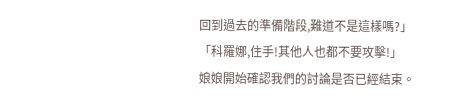回到過去的準備階段,難道不是這樣嗎?」
「科羅娜,住手!其他人也都不要攻擊!」
娘娘開始確認我們的討論是否已經結束。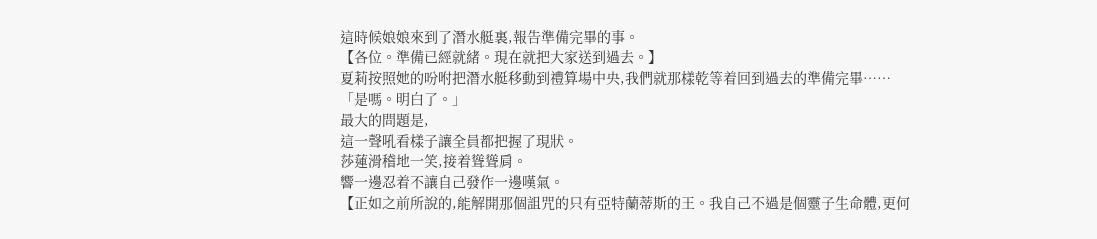這時候娘娘來到了潛水艇裏,報告準備完畢的事。
【各位。準備已經就緒。現在就把大家送到過去。】
夏莉按照她的吩咐把潛水艇移動到禮算場中央,我們就那樣乾等着回到過去的準備完畢……
「是嗎。明白了。」
最大的問題是,
這一聲吼看樣子讓全員都把握了現狀。
莎蓮滑稽地一笑,接着聳聳肩。
響一邊忍着不讓自己發作一邊嘆氣。
【正如之前所說的,能解開那個詛咒的只有亞特蘭蒂斯的王。我自己不過是個靈子生命體,更何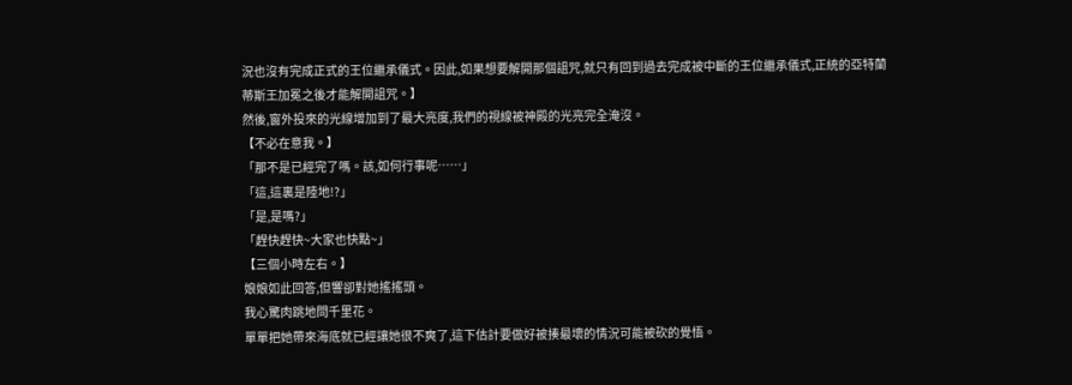況也沒有完成正式的王位繼承儀式。因此,如果想要解開那個詛咒,就只有回到過去完成被中斷的王位繼承儀式,正統的亞特蘭蒂斯王加冕之後才能解開詛咒。】
然後,窗外投來的光線增加到了最大亮度,我們的視線被神殿的光亮完全淹沒。
【不必在意我。】
「那不是已經完了嗎。該,如何行事呢……」
「這,這裏是陸地!?」
「是,是嗎?」
「趕快趕快~大家也快點~」
【三個小時左右。】
娘娘如此回答,但響卻對她搖搖頭。
我心驚肉跳地問千里花。
單單把她帶來海底就已經讓她很不爽了,這下估計要做好被揍最壞的情況可能被砍的覺悟。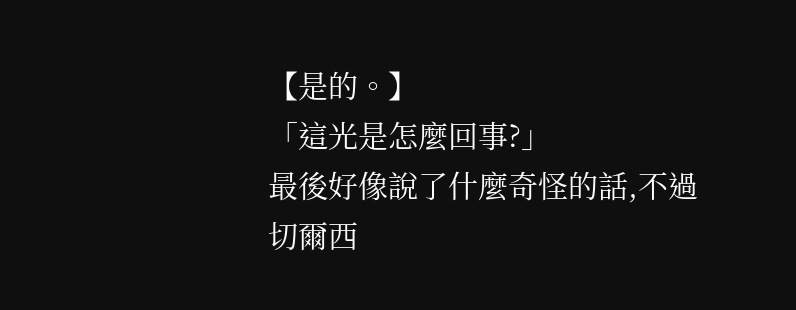【是的。】
「這光是怎麼回事?」
最後好像說了什麼奇怪的話,不過切爾西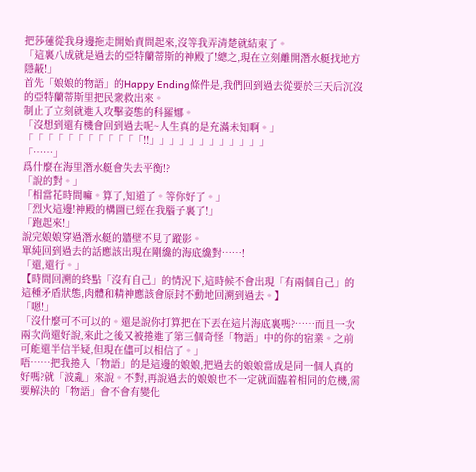把莎蓮從我身邊拖走開始責問起來,沒等我弄清楚就結束了。
「這裏八成就是過去的亞特蘭蒂斯的神殿了!總之,現在立刻離開潛水艇找地方隱蔽!」
首先「娘娘的物語」的Happy Ending條件是,我們回到過去從要於三天后沉沒的亞特蘭蒂斯里把民衆救出來。
制止了立刻就進入攻擊姿態的科羅娜。
「沒想到還有機會回到過去呢~人生真的是充滿未知啊。」
「「「「「「「「「「「「!!」」」」」」」」」」」」
「……」
爲什麼在海里潛水艇會失去平衡!?
「說的對。」
「相當花時間嘛。算了,知道了。等你好了。」
「烈火這邊!神殿的構圖已經在我腦子裏了!」
「跑起來!」
說完娘娘穿過潛水艇的牆壁不見了蹤影。
單純回到過去的話應該出現在剛纔的海底纔對……!
「還,還行。」
【時間回溯的終點「沒有自己」的情況下,這時候不會出現「有兩個自己」的這種矛盾狀態,肉體和精神應該會原封不動地回溯到過去。】
「嗯!」
「沒什麼可不可以的。還是說你打算把在下丟在這片海底裏嗎?……而且一次兩次尚還好說,來此之後又被捲進了第三個奇怪「物語」中的你的宿業。之前可能還半信半疑,但現在儘可以相信了。」
唔……把我捲入「物語」的是這邊的娘娘,把過去的娘娘當成是同一個人真的好嗎?就「波亂」來說。不對,再說過去的娘娘也不一定就面臨着相同的危機,需要解決的「物語」會不會有變化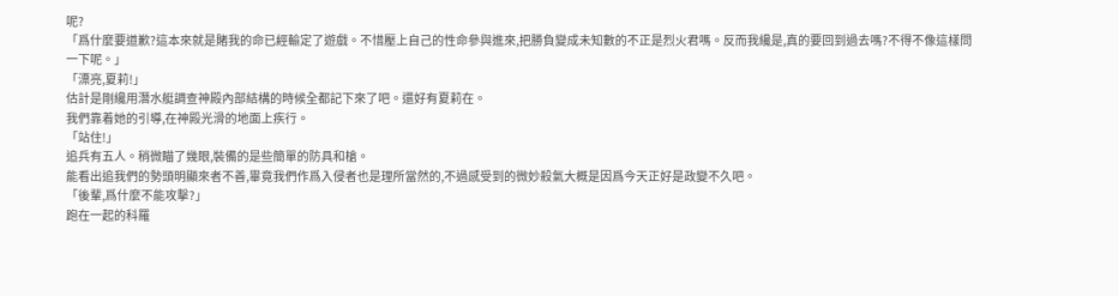呢?
「爲什麼要道歉?這本來就是賭我的命已經輸定了遊戲。不惜壓上自己的性命參與進來,把勝負變成未知數的不正是烈火君嗎。反而我纔是,真的要回到過去嗎?不得不像這樣問一下呢。」
「漂亮,夏莉!」
估計是剛纔用潛水艇調查神殿內部結構的時候全都記下來了吧。還好有夏莉在。
我們靠着她的引導,在神殿光滑的地面上疾行。
「站住!」
追兵有五人。稍微瞄了幾眼,裝備的是些簡單的防具和槍。
能看出追我們的勢頭明顯來者不善,畢竟我們作爲入侵者也是理所當然的,不過感受到的微妙殺氣大概是因爲今天正好是政變不久吧。
「後輩,爲什麼不能攻擊?」
跑在一起的科羅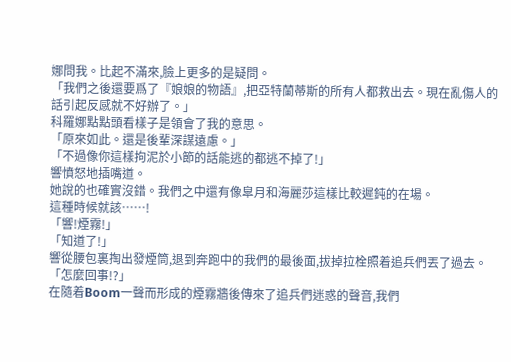娜問我。比起不滿來,臉上更多的是疑問。
「我們之後還要爲了『娘娘的物語』,把亞特蘭蒂斯的所有人都救出去。現在亂傷人的話引起反感就不好辦了。」
科羅娜點點頭看樣子是領會了我的意思。
「原來如此。還是後輩深謀遠慮。」
「不過像你這樣拘泥於小節的話能逃的都逃不掉了!」
響憤怒地插嘴道。
她說的也確實沒錯。我們之中還有像皐月和海麗莎這樣比較遲鈍的在場。
這種時候就該……!
「響!煙霧!」
「知道了!」
響從腰包裏掏出發煙筒,退到奔跑中的我們的最後面,拔掉拉栓照着追兵們丟了過去。
「怎麼回事!?」
在隨着Boom一聲而形成的煙霧牆後傳來了追兵們迷惑的聲音,我們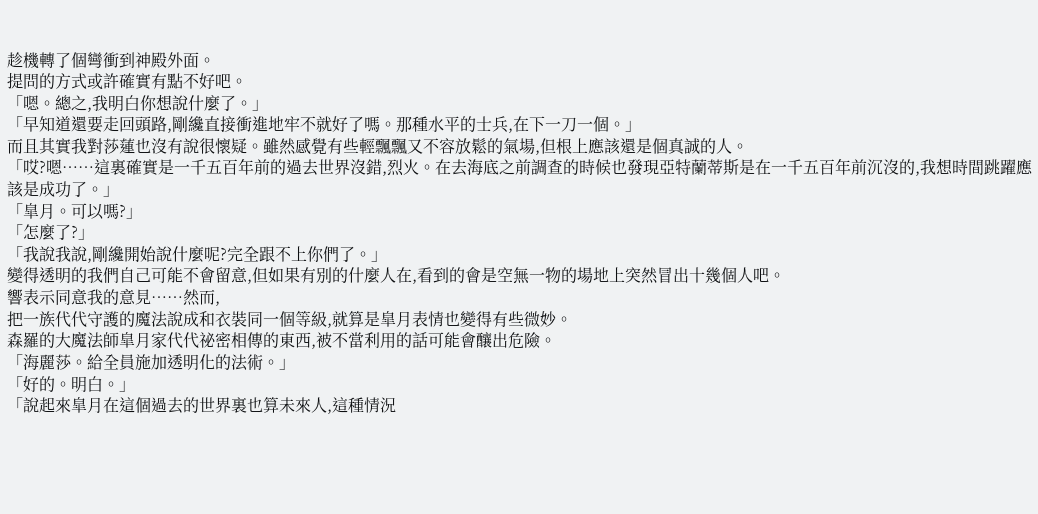趁機轉了個彎衝到神殿外面。
提問的方式或許確實有點不好吧。
「嗯。總之,我明白你想說什麼了。」
「早知道還要走回頭路,剛纔直接衝進地牢不就好了嗎。那種水平的士兵,在下一刀一個。」
而且其實我對莎蓮也沒有說很懷疑。雖然感覺有些輕飄飄又不容放鬆的氣場,但根上應該還是個真誠的人。
「哎?嗯……這裏確實是一千五百年前的過去世界沒錯,烈火。在去海底之前調查的時候也發現亞特蘭蒂斯是在一千五百年前沉沒的,我想時間跳躍應該是成功了。」
「皐月。可以嗎?」
「怎麼了?」
「我說我說,剛纔開始說什麼呢?完全跟不上你們了。」
變得透明的我們自己可能不會留意,但如果有別的什麼人在,看到的會是空無一物的場地上突然冒出十幾個人吧。
響表示同意我的意見……然而,
把一族代代守護的魔法說成和衣裝同一個等級,就算是皐月表情也變得有些微妙。
森羅的大魔法師皐月家代代祕密相傳的東西,被不當利用的話可能會釀出危險。
「海麗莎。給全員施加透明化的法術。」
「好的。明白。」
「說起來皐月在這個過去的世界裏也算未來人,這種情況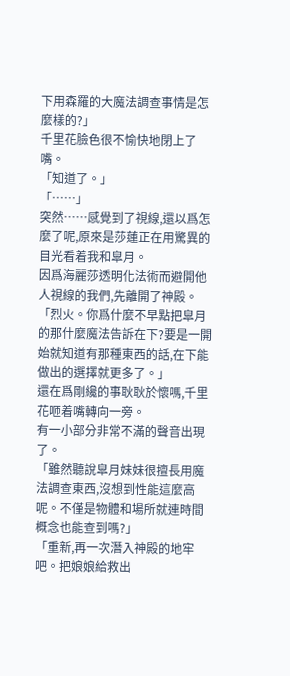下用森羅的大魔法調查事情是怎麼樣的?」
千里花臉色很不愉快地閉上了嘴。
「知道了。」
「……」
突然……感覺到了視線,還以爲怎麼了呢,原來是莎蓮正在用驚異的目光看着我和皐月。
因爲海麗莎透明化法術而避開他人視線的我們,先離開了神殿。
「烈火。你爲什麼不早點把皐月的那什麼魔法告訴在下?要是一開始就知道有那種東西的話,在下能做出的選擇就更多了。」
還在爲剛纔的事耿耿於懷嗎,千里花咂着嘴轉向一旁。
有一小部分非常不滿的聲音出現了。
「雖然聽說皐月妹妹很擅長用魔法調查東西,沒想到性能這麼高呢。不僅是物體和場所就連時間概念也能查到嗎?」
「重新,再一次潛入神殿的地牢吧。把娘娘給救出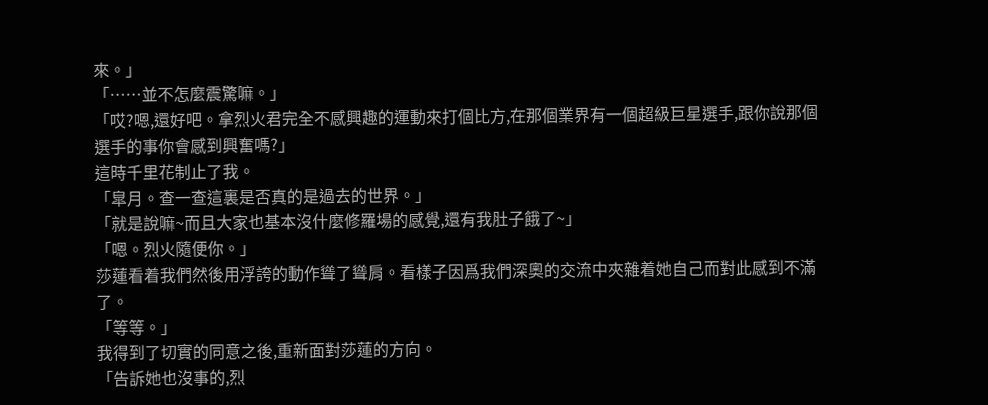來。」
「……並不怎麼震驚嘛。」
「哎?嗯,還好吧。拿烈火君完全不感興趣的運動來打個比方,在那個業界有一個超級巨星選手,跟你說那個選手的事你會感到興奮嗎?」
這時千里花制止了我。
「皐月。查一查這裏是否真的是過去的世界。」
「就是說嘛~而且大家也基本沒什麼修羅場的感覺,還有我肚子餓了~」
「嗯。烈火隨便你。」
莎蓮看着我們然後用浮誇的動作聳了聳肩。看樣子因爲我們深奧的交流中夾雜着她自己而對此感到不滿了。
「等等。」
我得到了切實的同意之後,重新面對莎蓮的方向。
「告訴她也沒事的,烈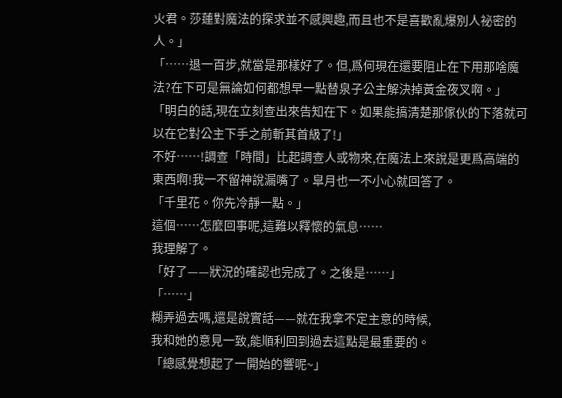火君。莎蓮對魔法的探求並不感興趣,而且也不是喜歡亂爆別人祕密的人。」
「……退一百步,就當是那樣好了。但,爲何現在還要阻止在下用那啥魔法?在下可是無論如何都想早一點替泉子公主解決掉黃金夜叉啊。」
「明白的話,現在立刻查出來告知在下。如果能搞清楚那傢伙的下落就可以在它對公主下手之前斬其首級了!」
不好……!調查「時間」比起調查人或物來,在魔法上來說是更爲高端的東西啊!我一不留神說漏嘴了。皐月也一不小心就回答了。
「千里花。你先冷靜一點。」
這個……怎麼回事呢,這難以釋懷的氣息……
我理解了。
「好了——狀況的確認也完成了。之後是……」
「……」
糊弄過去嗎,還是說實話——就在我拿不定主意的時候,
我和她的意見一致,能順利回到過去這點是最重要的。
「總感覺想起了一開始的響呢~」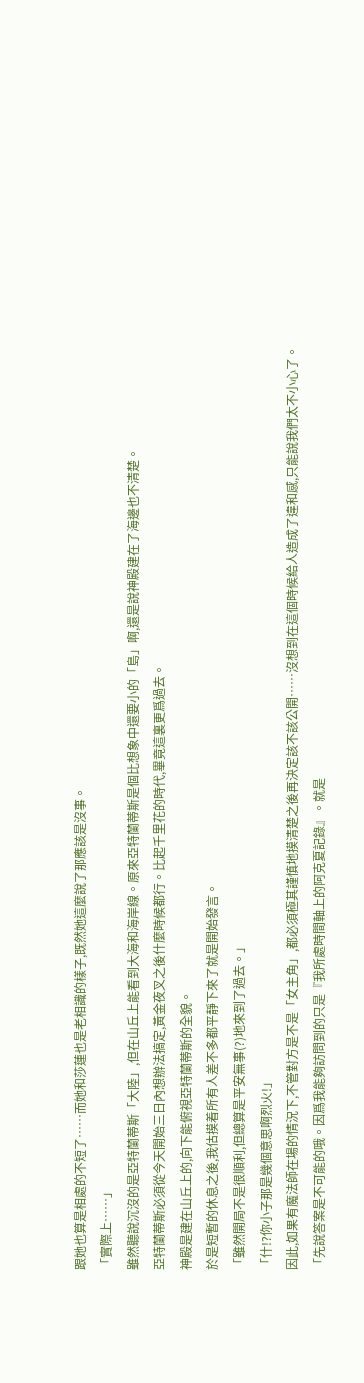跟她也算是相處的不短了……而她和莎蓮也是老相識的樣子,既然她這麼說了那應該是沒事。
「實際上……」
雖然聽說沉沒的是亞特蘭蒂斯「大陸」,但在山丘上能看到大海和海岸線。原來亞特蘭蒂斯是個比想象中還要小的「島」啊,還是說神殿建在了海邊也不清楚。
亞特蘭蒂斯必須從今天開始三日內想辦法搞定,黃金夜叉之後什麼時候都行。比起千里花的時代,畢竟這裏更爲過去。
神殿是建在山丘上的,向下能俯視亞特蘭蒂斯的全貌。
於是短暫的休息之後,我估摸着所有人差不多都平靜下來了就是開始發言。
「雖然開局不是很順利,但總算是平安無事(?)地來到了過去。」
「什!?你小子那是幾個意思啊烈火!」
因此,如果有魔法師在場的情況下,不管對方是不是「女主角」,都必須極其謹慎地摸清楚之後再決定該不該公開……沒想到在這個時候給人造成了違和感,只能說我們太不小心了。
「先說答案是不可能的哦。因爲我能夠訪問到的只是『我所處時間軸上的阿克夏記錄』。就是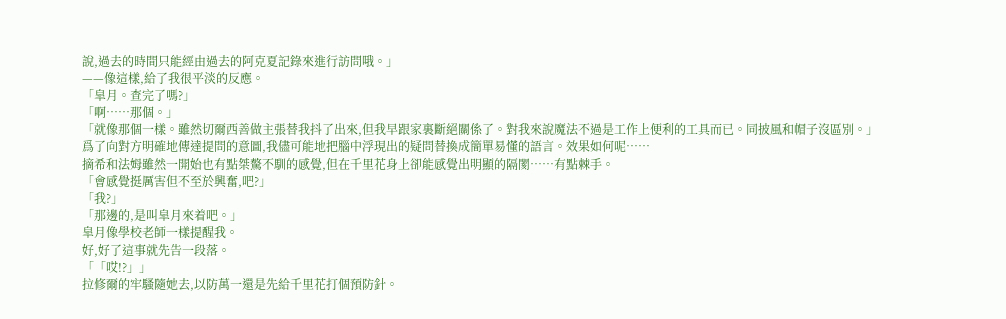說,過去的時間只能經由過去的阿克夏記錄來進行訪問哦。」
——像這樣,給了我很平淡的反應。
「皐月。查完了嗎?」
「啊……那個。」
「就像那個一樣。雖然切爾西善做主張替我抖了出來,但我早跟家裏斷絕關係了。對我來說魔法不過是工作上便利的工具而已。同披風和帽子沒區別。」
爲了向對方明確地傳達提問的意圖,我儘可能地把腦中浮現出的疑問替換成簡單易懂的語言。效果如何呢……
摘希和法姆雖然一開始也有點桀驁不馴的感覺,但在千里花身上卻能感覺出明顯的隔閡……有點棘手。
「會感覺挺厲害但不至於興奮,吧?」
「我?」
「那邊的,是叫皐月來着吧。」
皐月像學校老師一樣提醒我。
好,好了這事就先告一段落。
「「哎!?」」
拉修爾的牢騷隨她去,以防萬一還是先給千里花打個預防針。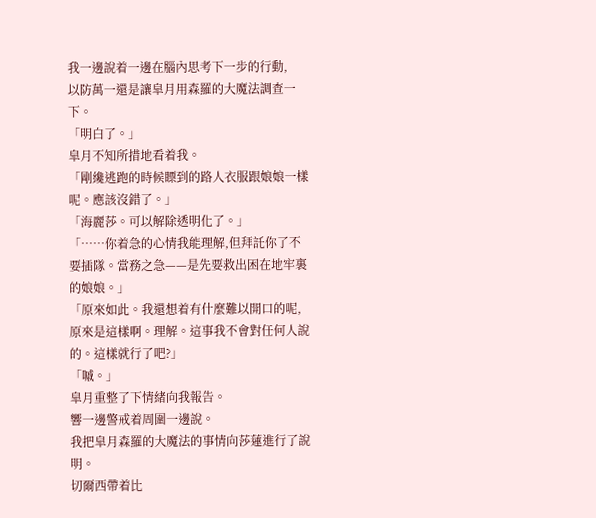我一邊說着一邊在腦內思考下一步的行動,
以防萬一還是讓皐月用森羅的大魔法調查一下。
「明白了。」
皐月不知所措地看着我。
「剛纔逃跑的時候瞟到的路人衣服跟娘娘一樣呢。應該沒錯了。」
「海麗莎。可以解除透明化了。」
「……你着急的心情我能理解,但拜託你了不要插隊。當務之急——是先要救出困在地牢裏的娘娘。」
「原來如此。我還想着有什麼難以開口的呢,原來是這樣啊。理解。這事我不會對任何人說的。這樣就行了吧?」
「嘁。」
皐月重整了下情緒向我報告。
響一邊警戒着周圍一邊說。
我把皐月森羅的大魔法的事情向莎蓮進行了說明。
切爾西帶着比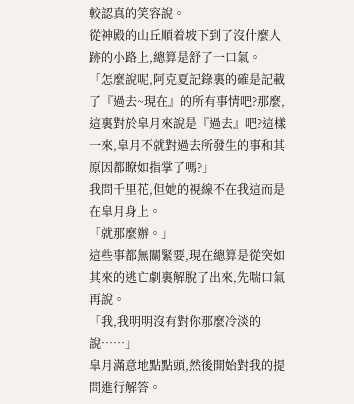較認真的笑容說。
從神殿的山丘順着坡下到了沒什麼人跡的小路上,總算是舒了一口氣。
「怎麼說呢,阿克夏記錄裏的確是記載了『過去~現在』的所有事情吧?那麼,這裏對於皐月來說是『過去』吧?這樣一來,皐月不就對過去所發生的事和其原因都瞭如指掌了嗎?」
我問千里花,但她的視線不在我這而是在皐月身上。
「就那麼辦。」
這些事都無關緊要,現在總算是從突如其來的逃亡劇裏解脫了出來,先喘口氣再說。
「我,我明明沒有對你那麼冷淡的說……」
皐月滿意地點點頭,然後開始對我的提問進行解答。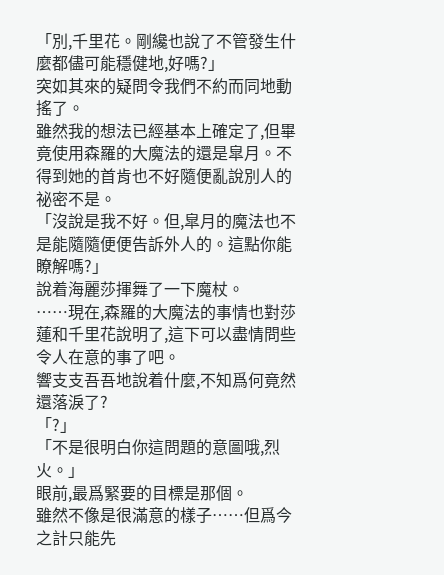「別,千里花。剛纔也說了不管發生什麼都儘可能穩健地,好嗎?」
突如其來的疑問令我們不約而同地動搖了。
雖然我的想法已經基本上確定了,但畢竟使用森羅的大魔法的還是皐月。不得到她的首肯也不好隨便亂說別人的祕密不是。
「沒說是我不好。但,皐月的魔法也不是能隨隨便便告訴外人的。這點你能瞭解嗎?」
說着海麗莎揮舞了一下魔杖。
……現在,森羅的大魔法的事情也對莎蓮和千里花說明了,這下可以盡情問些令人在意的事了吧。
響支支吾吾地說着什麼,不知爲何竟然還落淚了?
「?」
「不是很明白你這問題的意圖哦,烈火。」
眼前,最爲緊要的目標是那個。
雖然不像是很滿意的樣子……但爲今之計只能先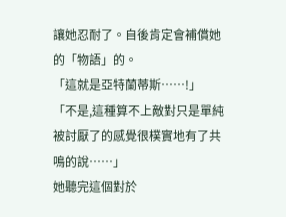讓她忍耐了。自後肯定會補償她的「物語」的。
「這就是亞特蘭蒂斯……!」
「不是,這種算不上敵對只是單純被討厭了的感覺很樸實地有了共鳴的說……」
她聽完這個對於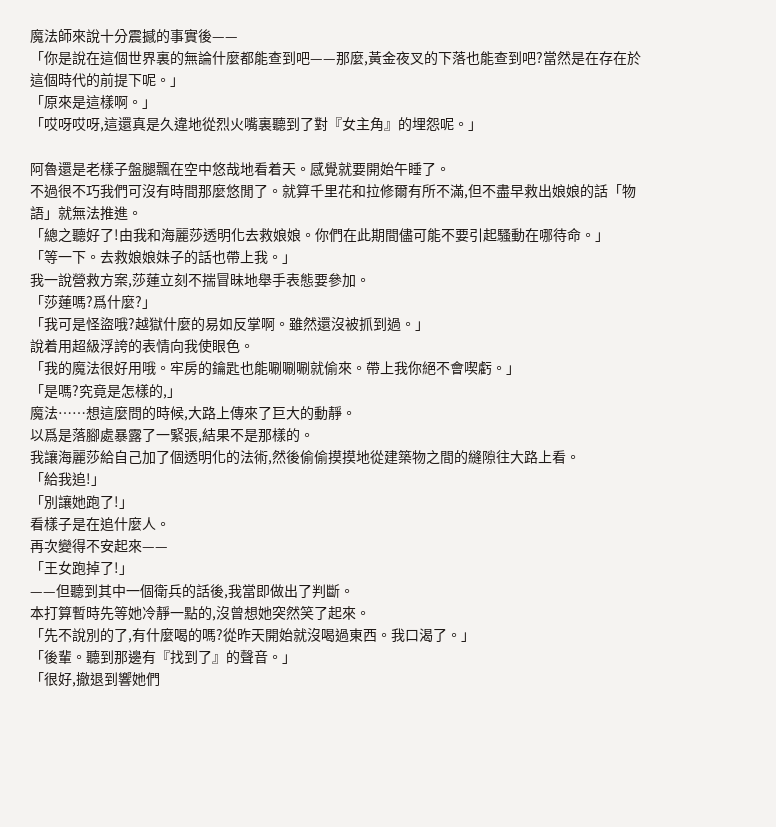魔法師來說十分震撼的事實後——
「你是說在這個世界裏的無論什麼都能查到吧——那麼,黃金夜叉的下落也能查到吧?當然是在存在於這個時代的前提下呢。」
「原來是這樣啊。」
「哎呀哎呀,這還真是久違地從烈火嘴裏聽到了對『女主角』的埋怨呢。」

阿魯還是老樣子盤腿飄在空中悠哉地看着天。感覺就要開始午睡了。
不過很不巧我們可沒有時間那麼悠閒了。就算千里花和拉修爾有所不滿,但不盡早救出娘娘的話「物語」就無法推進。
「總之聽好了!由我和海麗莎透明化去救娘娘。你們在此期間儘可能不要引起騷動在哪待命。」
「等一下。去救娘娘妹子的話也帶上我。」
我一說營救方案,莎蓮立刻不揣冒昧地舉手表態要參加。
「莎蓮嗎?爲什麼?」
「我可是怪盜哦?越獄什麼的易如反掌啊。雖然還沒被抓到過。」
說着用超級浮誇的表情向我使眼色。
「我的魔法很好用哦。牢房的鑰匙也能唰唰唰就偷來。帶上我你絕不會喫虧。」
「是嗎?究竟是怎樣的,」
魔法……想這麼問的時候,大路上傳來了巨大的動靜。
以爲是落腳處暴露了一緊張,結果不是那樣的。
我讓海麗莎給自己加了個透明化的法術,然後偷偷摸摸地從建築物之間的縫隙往大路上看。
「給我追!」
「別讓她跑了!」
看樣子是在追什麼人。
再次變得不安起來——
「王女跑掉了!」
——但聽到其中一個衛兵的話後,我當即做出了判斷。
本打算暫時先等她冷靜一點的,沒曾想她突然笑了起來。
「先不說別的了,有什麼喝的嗎?從昨天開始就沒喝過東西。我口渴了。」
「後輩。聽到那邊有『找到了』的聲音。」
「很好,撤退到響她們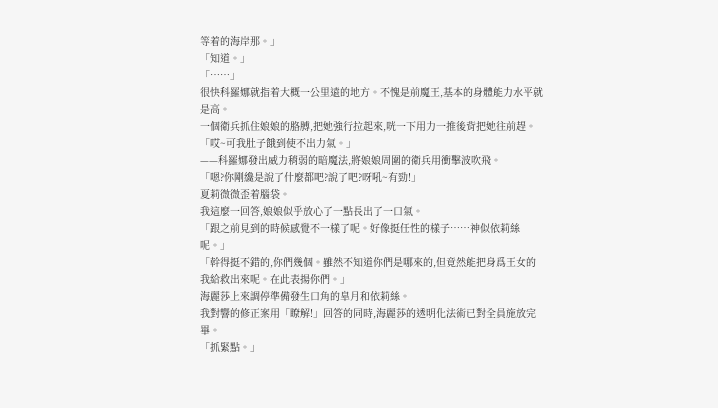等着的海岸那。」
「知道。」
「……」
很快科羅娜就指着大概一公里遠的地方。不愧是前魔王,基本的身體能力水平就是高。
一個衛兵抓住娘娘的胳膊,把她強行拉起來,咣一下用力一推後背把她往前趕。
「哎~可我肚子餓到使不出力氣。」
——科羅娜發出威力稍弱的暗魔法,將娘娘周圍的衛兵用衝擊波吹飛。
「嗯?你剛纔是說了什麼都吧?說了吧?呀吼~有勁!」
夏莉微微歪着腦袋。
我這麼一回答,娘娘似乎放心了一點長出了一口氣。
「跟之前見到的時候感覺不一樣了呢。好像挺任性的樣子……神似依莉絲呢。」
「幹得挺不錯的,你們幾個。雖然不知道你們是哪來的,但竟然能把身爲王女的我給救出來呢。在此表揚你們。」
海麗莎上來調停準備發生口角的皐月和依莉絲。
我對響的修正案用「瞭解!」回答的同時,海麗莎的透明化法術已對全員施放完畢。
「抓緊點。」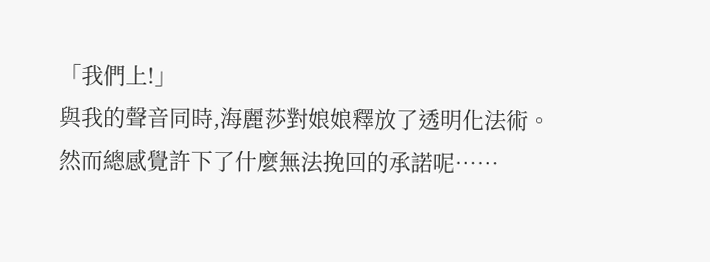「我們上!」
與我的聲音同時,海麗莎對娘娘釋放了透明化法術。
然而總感覺許下了什麼無法挽回的承諾呢……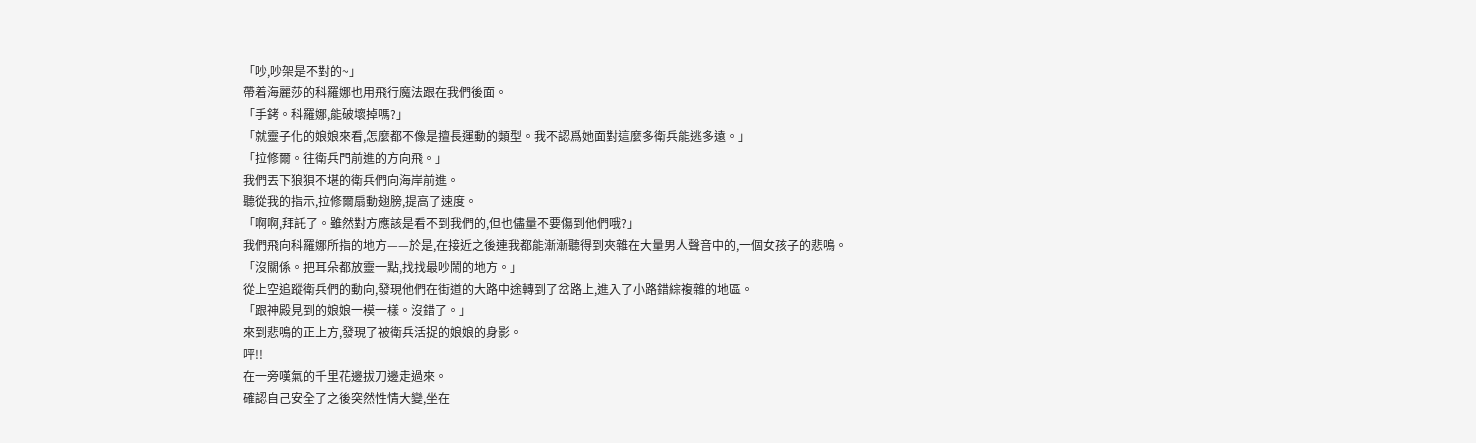「吵,吵架是不對的~」
帶着海麗莎的科羅娜也用飛行魔法跟在我們後面。
「手銬。科羅娜,能破壞掉嗎?」
「就靈子化的娘娘來看,怎麼都不像是擅長運動的類型。我不認爲她面對這麼多衛兵能逃多遠。」
「拉修爾。往衛兵門前進的方向飛。」
我們丟下狼狽不堪的衛兵們向海岸前進。
聽從我的指示,拉修爾扇動翅膀,提高了速度。
「啊啊,拜託了。雖然對方應該是看不到我們的,但也儘量不要傷到他們哦?」
我們飛向科羅娜所指的地方——於是,在接近之後連我都能漸漸聽得到夾雜在大量男人聲音中的,一個女孩子的悲鳴。
「沒關係。把耳朵都放靈一點,找找最吵鬧的地方。」
從上空追蹤衛兵們的動向,發現他們在街道的大路中途轉到了岔路上,進入了小路錯綜複雜的地區。
「跟神殿見到的娘娘一模一樣。沒錯了。」
來到悲鳴的正上方,發現了被衛兵活捉的娘娘的身影。
呯!!
在一旁嘆氣的千里花邊拔刀邊走過來。
確認自己安全了之後突然性情大變,坐在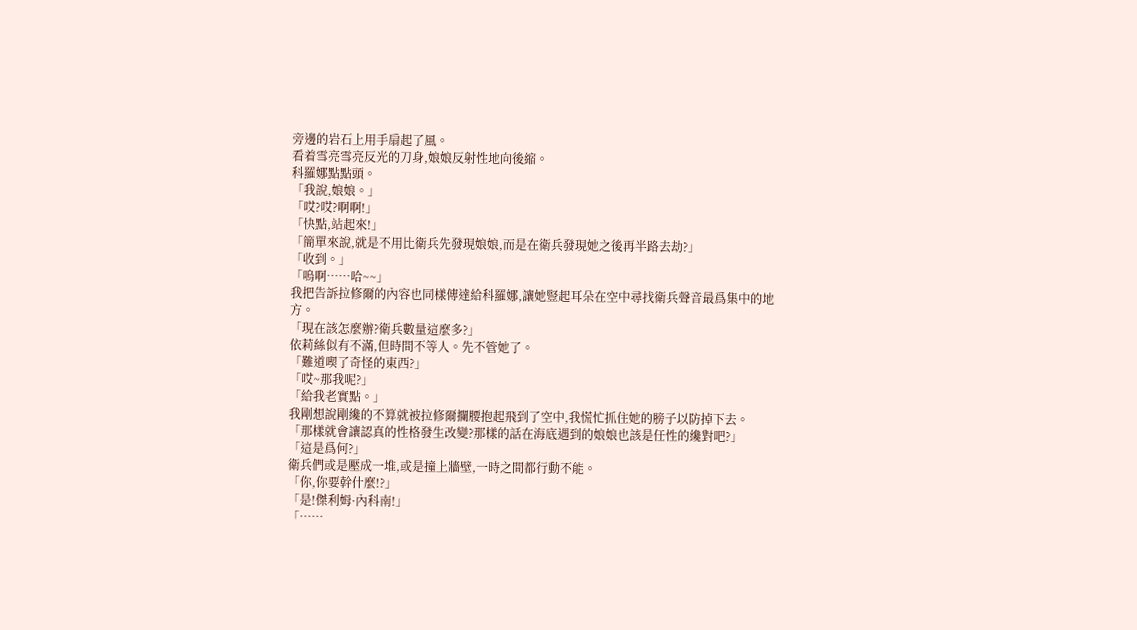旁邊的岩石上用手扇起了風。
看着雪亮雪亮反光的刀身,娘娘反射性地向後縮。
科羅娜點點頭。
「我說,娘娘。」
「哎?哎?啊啊!」
「快點,站起來!」
「簡單來說,就是不用比衛兵先發現娘娘,而是在衛兵發現她之後再半路去劫?」
「收到。」
「嗚啊……哈~~」
我把告訴拉修爾的內容也同樣傳達給科羅娜,讓她豎起耳朵在空中尋找衛兵聲音最爲集中的地方。
「現在該怎麼辦?衛兵數量這麼多?」
依莉絲似有不滿,但時間不等人。先不管她了。
「難道喫了奇怪的東西?」
「哎~那我呢?」
「給我老實點。」
我剛想說剛纔的不算就被拉修爾攔腰抱起飛到了空中,我慌忙抓住她的膀子以防掉下去。
「那樣就會讓認真的性格發生改變?那樣的話在海底遇到的娘娘也該是任性的纔對吧?」
「這是爲何?」
衛兵們或是壓成一堆,或是撞上牆壁,一時之間都行動不能。
「你,你要幹什麼!?」
「是!傑利姆·內科南!」
「……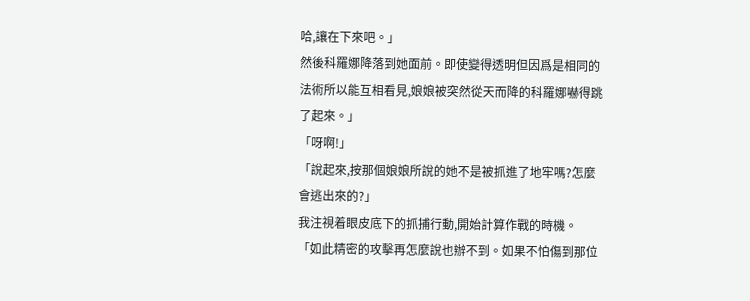哈,讓在下來吧。」
然後科羅娜降落到她面前。即使變得透明但因爲是相同的法術所以能互相看見,娘娘被突然從天而降的科羅娜嚇得跳了起來。」
「呀啊!」
「說起來,按那個娘娘所說的她不是被抓進了地牢嗎?怎麼會逃出來的?」
我注視着眼皮底下的抓捕行動,開始計算作戰的時機。
「如此精密的攻擊再怎麼說也辦不到。如果不怕傷到那位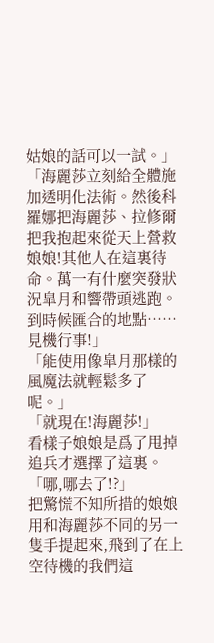姑娘的話可以一試。」
「海麗莎立刻給全體施加透明化法術。然後科羅娜把海麗莎、拉修爾把我抱起來從天上營救娘娘!其他人在這裏待命。萬一有什麼突發狀況皐月和響帶頭逃跑。到時候匯合的地點……見機行事!」
「能使用像皐月那樣的風魔法就輕鬆多了呢。」
「就現在!海麗莎!」
看樣子娘娘是爲了甩掉追兵才選擇了這裏。
「哪,哪去了!?」
把驚慌不知所措的娘娘用和海麗莎不同的另一隻手提起來,飛到了在上空待機的我們這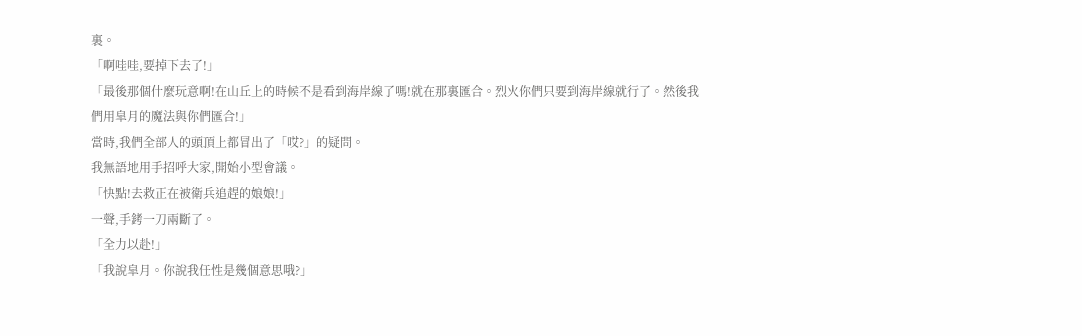裏。
「啊哇哇,要掉下去了!」
「最後那個什麼玩意啊!在山丘上的時候不是看到海岸線了嗎!就在那裏匯合。烈火你們只要到海岸線就行了。然後我們用皐月的魔法與你們匯合!」
當時,我們全部人的頭頂上都冒出了「哎?」的疑問。
我無語地用手招呼大家,開始小型會議。
「快點!去救正在被衛兵追趕的娘娘!」
一聲,手銬一刀兩斷了。
「全力以赴!」
「我說皐月。你說我任性是幾個意思哦?」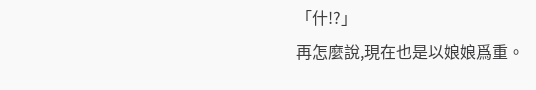「什!?」
再怎麼說,現在也是以娘娘爲重。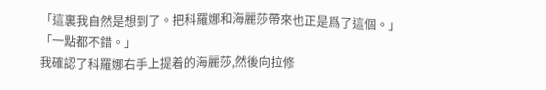「這裏我自然是想到了。把科羅娜和海麗莎帶來也正是爲了這個。」
「一點都不錯。」
我確認了科羅娜右手上提着的海麗莎,然後向拉修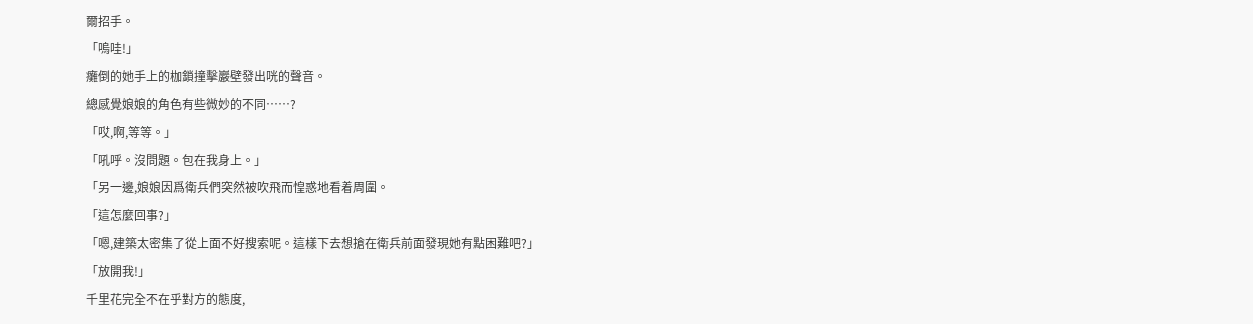爾招手。
「嗚哇!」
癱倒的她手上的枷鎖撞擊巖壁發出咣的聲音。
總感覺娘娘的角色有些微妙的不同……?
「哎,啊,等等。」
「吼呼。沒問題。包在我身上。」
「另一邊,娘娘因爲衛兵們突然被吹飛而惶惑地看着周圍。
「這怎麼回事?」
「嗯,建築太密集了從上面不好搜索呢。這樣下去想搶在衛兵前面發現她有點困難吧?」
「放開我!」
千里花完全不在乎對方的態度,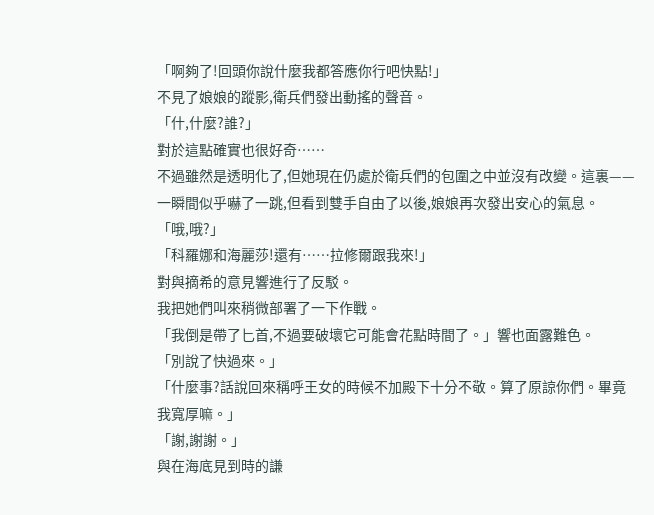「啊夠了!回頭你說什麼我都答應你行吧快點!」
不見了娘娘的蹤影,衛兵們發出動搖的聲音。
「什,什麼?誰?」
對於這點確實也很好奇……
不過雖然是透明化了,但她現在仍處於衛兵們的包圍之中並沒有改變。這裏——
一瞬間似乎嚇了一跳,但看到雙手自由了以後,娘娘再次發出安心的氣息。
「哦,哦?」
「科羅娜和海麗莎!還有……拉修爾跟我來!」
對與摘希的意見響進行了反駁。
我把她們叫來稍微部署了一下作戰。
「我倒是帶了匕首,不過要破壞它可能會花點時間了。」響也面露難色。
「別說了快過來。」
「什麼事?話說回來稱呼王女的時候不加殿下十分不敬。算了原諒你們。畢竟我寬厚嘛。」
「謝,謝謝。」
與在海底見到時的謙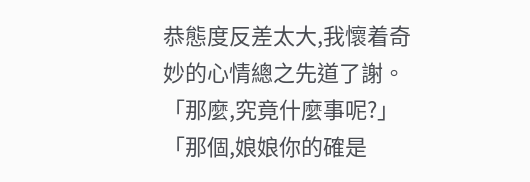恭態度反差太大,我懷着奇妙的心情總之先道了謝。
「那麼,究竟什麼事呢?」
「那個,娘娘你的確是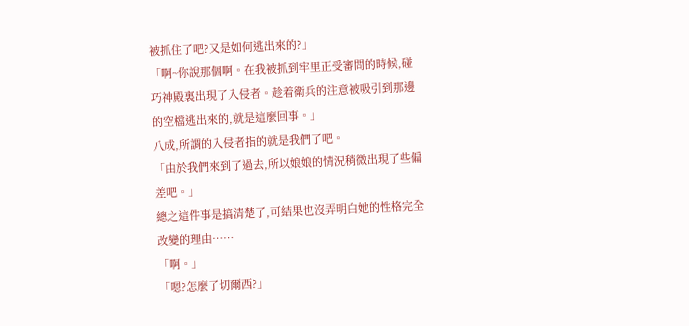被抓住了吧?又是如何逃出來的?」
「啊~你說那個啊。在我被抓到牢里正受審問的時候,碰巧神殿裏出現了入侵者。趁着衛兵的注意被吸引到那邊的空檔逃出來的,就是這麼回事。」
八成,所謂的入侵者指的就是我們了吧。
「由於我們來到了過去,所以娘娘的情況稍微出現了些偏差吧。」
總之這件事是搞清楚了,可結果也沒弄明白她的性格完全改變的理由……
「啊。」
「嗯?怎麼了切爾西?」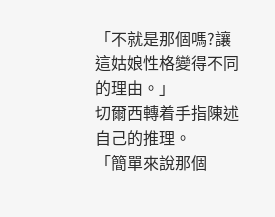「不就是那個嗎?讓這姑娘性格變得不同的理由。」
切爾西轉着手指陳述自己的推理。
「簡單來說那個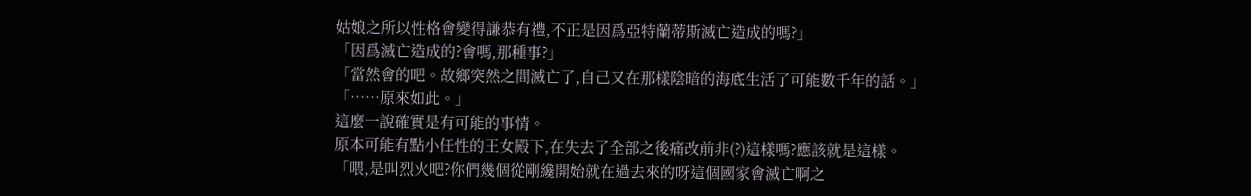姑娘之所以性格會變得謙恭有禮,不正是因爲亞特蘭蒂斯滅亡造成的嗎?」
「因爲滅亡造成的?會嗎,那種事?」
「當然會的吧。故鄉突然之間滅亡了,自己又在那樣陰暗的海底生活了可能數千年的話。」
「……原來如此。」
這麼一說確實是有可能的事情。
原本可能有點小任性的王女殿下,在失去了全部之後痛改前非(?)這樣嗎?應該就是這樣。
「喂,是叫烈火吧?你們幾個從剛纔開始就在過去來的呀這個國家會滅亡啊之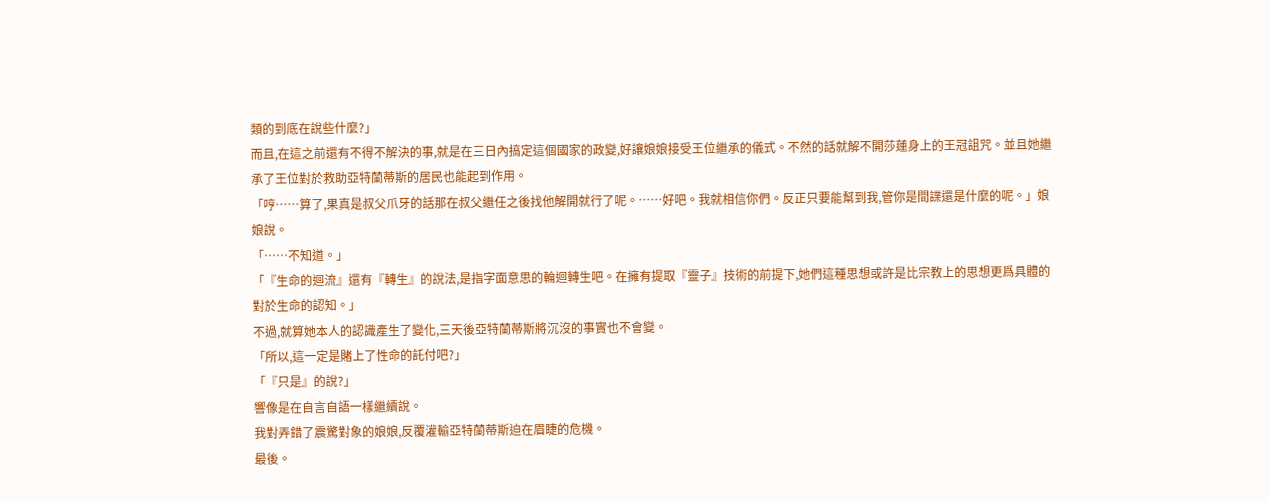類的到底在說些什麼?」
而且,在這之前還有不得不解決的事,就是在三日內搞定這個國家的政變,好讓娘娘接受王位繼承的儀式。不然的話就解不開莎蓮身上的王冠詛咒。並且她繼承了王位對於救助亞特蘭蒂斯的居民也能起到作用。
「哼……算了,果真是叔父爪牙的話那在叔父繼任之後找他解開就行了呢。……好吧。我就相信你們。反正只要能幫到我,管你是間諜還是什麼的呢。」娘娘說。
「……不知道。」
「『生命的迴流』還有『轉生』的說法,是指字面意思的輪迴轉生吧。在擁有提取『靈子』技術的前提下,她們這種思想或許是比宗教上的思想更爲具體的對於生命的認知。」
不過,就算她本人的認識產生了變化,三天後亞特蘭蒂斯將沉沒的事實也不會變。
「所以,這一定是賭上了性命的託付吧?」
「『只是』的說?」
響像是在自言自語一樣繼續說。
我對弄錯了震驚對象的娘娘,反覆灌輸亞特蘭蒂斯迫在眉睫的危機。
最後。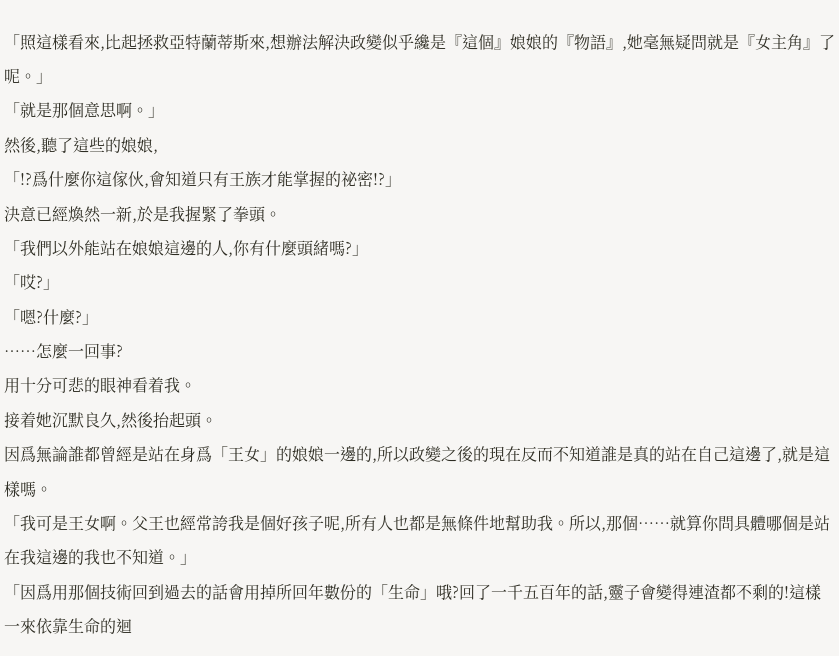「照這樣看來,比起拯救亞特蘭蒂斯來,想辦法解決政變似乎纔是『這個』娘娘的『物語』,她毫無疑問就是『女主角』了呢。」
「就是那個意思啊。」
然後,聽了這些的娘娘,
「!?爲什麼你這傢伙,會知道只有王族才能掌握的祕密!?」
決意已經煥然一新,於是我握緊了拳頭。
「我們以外能站在娘娘這邊的人,你有什麼頭緒嗎?」
「哎?」
「嗯?什麼?」
……怎麼一回事?
用十分可悲的眼神看着我。
接着她沉默良久,然後抬起頭。
因爲無論誰都曾經是站在身爲「王女」的娘娘一邊的,所以政變之後的現在反而不知道誰是真的站在自己這邊了,就是這樣嗎。
「我可是王女啊。父王也經常誇我是個好孩子呢,所有人也都是無條件地幫助我。所以,那個……就算你問具體哪個是站在我這邊的我也不知道。」
「因爲用那個技術回到過去的話會用掉所回年數份的「生命」哦?回了一千五百年的話,靈子會變得連渣都不剩的!這樣一來依靠生命的迴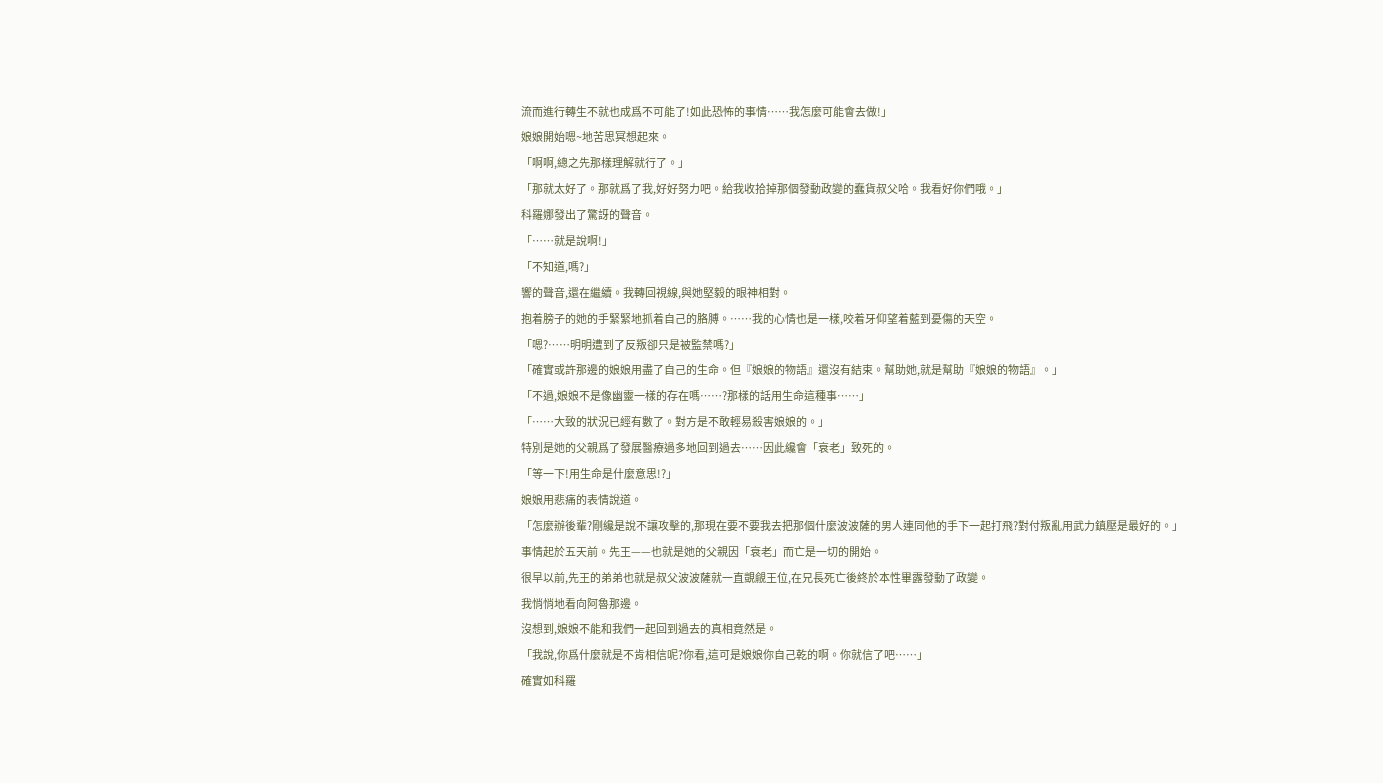流而進行轉生不就也成爲不可能了!如此恐怖的事情……我怎麼可能會去做!」
娘娘開始嗯~地苦思冥想起來。
「啊啊,總之先那樣理解就行了。」
「那就太好了。那就爲了我,好好努力吧。給我收拾掉那個發動政變的蠢貨叔父哈。我看好你們哦。」
科羅娜發出了驚訝的聲音。
「……就是說啊!」
「不知道,嗎?」
響的聲音,還在繼續。我轉回視線,與她堅毅的眼神相對。
抱着膀子的她的手緊緊地抓着自己的胳膊。……我的心情也是一樣,咬着牙仰望着藍到憂傷的天空。
「嗯?……明明遭到了反叛卻只是被監禁嗎?」
「確實或許那邊的娘娘用盡了自己的生命。但『娘娘的物語』還沒有結束。幫助她,就是幫助『娘娘的物語』。」
「不過,娘娘不是像幽靈一樣的存在嗎……?那樣的話用生命這種事……」
「……大致的狀況已經有數了。對方是不敢輕易殺害娘娘的。」
特別是她的父親爲了發展醫療過多地回到過去……因此纔會「衰老」致死的。
「等一下!用生命是什麼意思!?」
娘娘用悲痛的表情說道。
「怎麼辦後輩?剛纔是說不讓攻擊的,那現在要不要我去把那個什麼波波薩的男人連同他的手下一起打飛?對付叛亂用武力鎮壓是最好的。」
事情起於五天前。先王——也就是她的父親因「衰老」而亡是一切的開始。
很早以前,先王的弟弟也就是叔父波波薩就一直覬覦王位,在兄長死亡後終於本性畢露發動了政變。
我悄悄地看向阿魯那邊。
沒想到,娘娘不能和我們一起回到過去的真相竟然是。
「我說,你爲什麼就是不肯相信呢?你看,這可是娘娘你自己乾的啊。你就信了吧……」
確實如科羅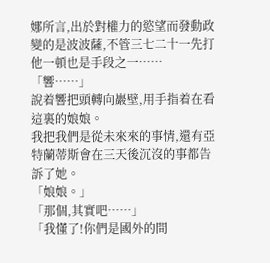娜所言,出於對權力的慾望而發動政變的是波波薩,不管三七二十一先打他一頓也是手段之一……
「響……」
說着響把頭轉向巖壁,用手指着在看這裏的娘娘。
我把我們是從未來來的事情,還有亞特蘭蒂斯會在三天後沉沒的事都告訴了她。
「娘娘。」
「那個,其實吧……」
「我懂了!你們是國外的間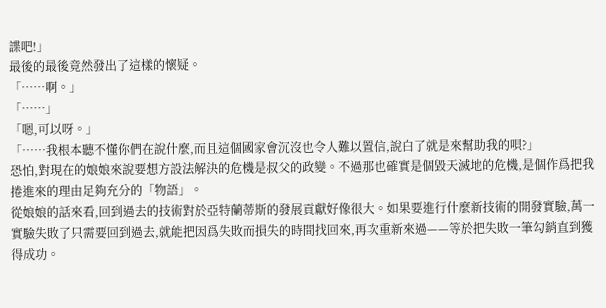諜吧!」
最後的最後竟然發出了這樣的懷疑。
「……啊。」
「……」
「嗯,可以呀。」
「……我根本聽不懂你們在說什麼,而且這個國家會沉沒也令人難以置信,說白了就是來幫助我的唄?」
恐怕,對現在的娘娘來說要想方設法解決的危機是叔父的政變。不過那也確實是個毀天滅地的危機,是個作爲把我捲進來的理由足夠充分的「物語」。
從娘娘的話來看,回到過去的技術對於亞特蘭蒂斯的發展貢獻好像很大。如果要進行什麼新技術的開發實驗,萬一實驗失敗了只需要回到過去,就能把因爲失敗而損失的時間找回來,再次重新來過——等於把失敗一筆勾銷直到獲得成功。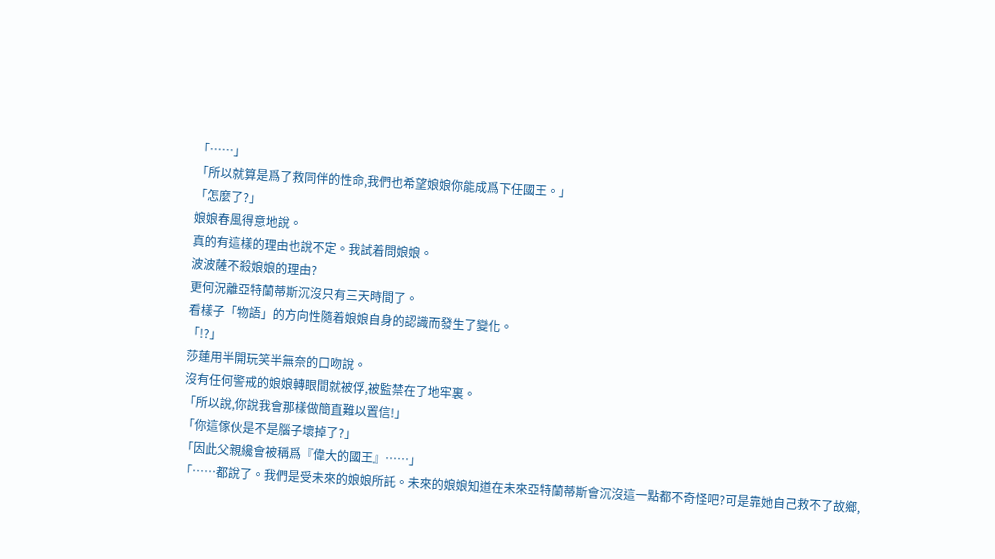「……」
「所以就算是爲了救同伴的性命,我們也希望娘娘你能成爲下任國王。」
「怎麼了?」
娘娘春風得意地說。
真的有這樣的理由也說不定。我試着問娘娘。
波波薩不殺娘娘的理由?
更何況離亞特蘭蒂斯沉沒只有三天時間了。
看樣子「物語」的方向性隨着娘娘自身的認識而發生了變化。
「!?」
莎蓮用半開玩笑半無奈的口吻說。
沒有任何警戒的娘娘轉眼間就被俘,被監禁在了地牢裏。
「所以說,你說我會那樣做簡直難以置信!」
「你這傢伙是不是腦子壞掉了?」
「因此父親纔會被稱爲『偉大的國王』……」
「……都說了。我們是受未來的娘娘所託。未來的娘娘知道在未來亞特蘭蒂斯會沉沒這一點都不奇怪吧?可是靠她自己救不了故鄉,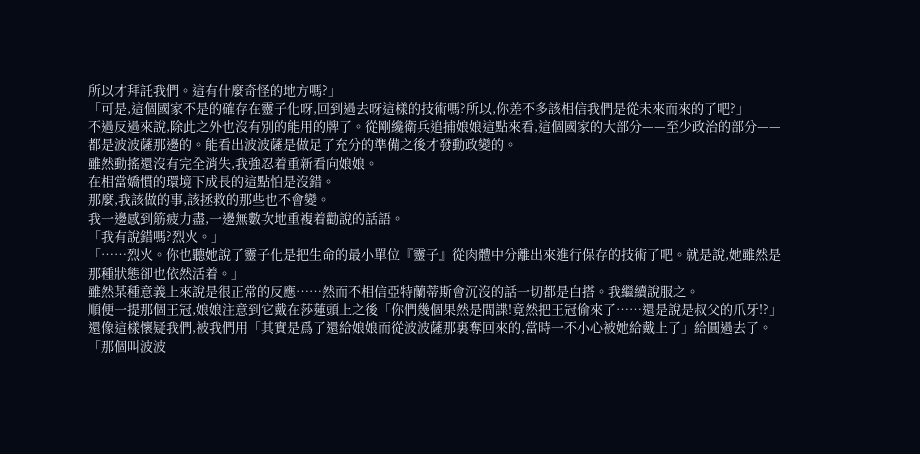所以才拜託我們。這有什麼奇怪的地方嗎?」
「可是,這個國家不是的確存在靈子化呀,回到過去呀這樣的技術嗎?所以,你差不多該相信我們是從未來而來的了吧?」
不過反過來說,除此之外也沒有別的能用的牌了。從剛纔衛兵追捕娘娘這點來看,這個國家的大部分——至少政治的部分——都是波波薩那邊的。能看出波波薩是做足了充分的準備之後才發動政變的。
雖然動搖還沒有完全消失,我強忍着重新看向娘娘。
在相當嬌慣的環境下成長的這點怕是沒錯。
那麼,我該做的事,該拯救的那些也不會變。
我一邊感到筋疲力盡,一邊無數次地重複着勸說的話語。
「我有說錯嗎?烈火。」
「……烈火。你也聽她說了靈子化是把生命的最小單位『靈子』從肉體中分離出來進行保存的技術了吧。就是說,她雖然是那種狀態卻也依然活着。」
雖然某種意義上來說是很正常的反應……然而不相信亞特蘭蒂斯會沉沒的話一切都是白搭。我繼續說服之。
順便一提那個王冠,娘娘注意到它戴在莎蓮頭上之後「你們幾個果然是間諜!竟然把王冠偷來了……還是說是叔父的爪牙!?」還像這樣懷疑我們,被我們用「其實是爲了還給娘娘而從波波薩那裏奪回來的,當時一不小心被她給戴上了」給圓過去了。
「那個叫波波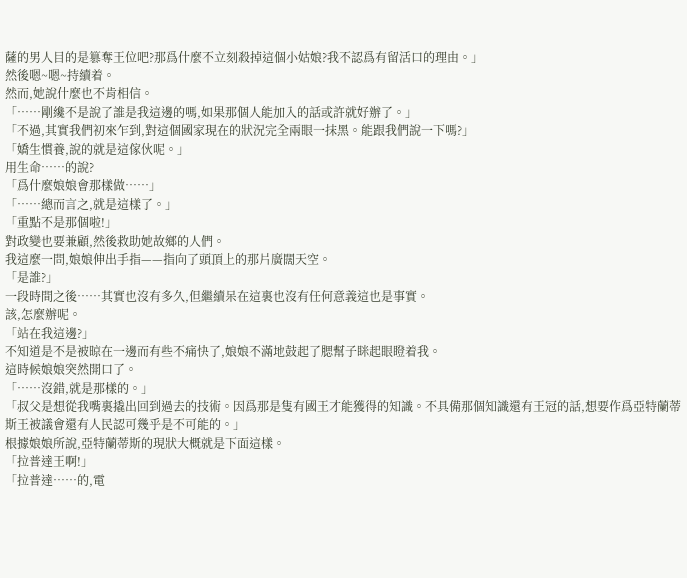薩的男人目的是篡奪王位吧?那爲什麼不立刻殺掉這個小姑娘?我不認爲有留活口的理由。」
然後嗯~嗯~持續着。
然而,她說什麼也不肯相信。
「……剛纔不是說了誰是我這邊的嗎,如果那個人能加入的話或許就好辦了。」
「不過,其實我們初來乍到,對這個國家現在的狀況完全兩眼一抹黑。能跟我們說一下嗎?」
「嬌生慣養,說的就是這傢伙呢。」
用生命……的說?
「爲什麼娘娘會那樣做……」
「……總而言之,就是這樣了。」
「重點不是那個啦!」
對政變也要兼顧,然後救助她故鄉的人們。
我這麼一問,娘娘伸出手指——指向了頭頂上的那片廣闊天空。
「是誰?」
一段時間之後……其實也沒有多久,但繼續呆在這裏也沒有任何意義這也是事實。
該,怎麼辦呢。
「站在我這邊?」
不知道是不是被晾在一邊而有些不痛快了,娘娘不滿地鼓起了腮幫子眯起眼瞪着我。
這時候娘娘突然開口了。
「……沒錯,就是那樣的。」
「叔父是想從我嘴裏撬出回到過去的技術。因爲那是隻有國王才能獲得的知識。不具備那個知識還有王冠的話,想要作爲亞特蘭蒂斯王被議會還有人民認可幾乎是不可能的。」
根據娘娘所說,亞特蘭蒂斯的現狀大概就是下面這樣。
「拉普達王啊!」
「拉普達……的,電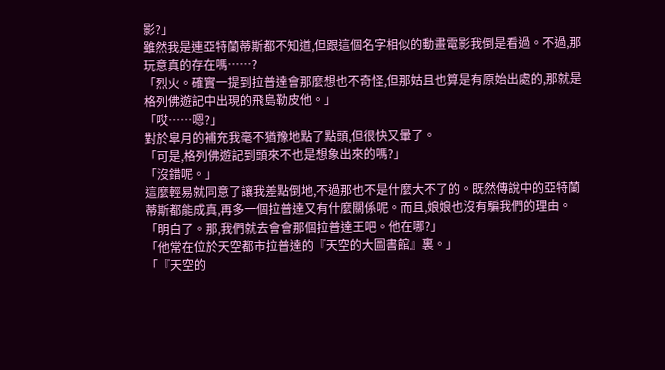影?」
雖然我是連亞特蘭蒂斯都不知道,但跟這個名字相似的動畫電影我倒是看過。不過,那玩意真的存在嗎……?
「烈火。確實一提到拉普達會那麼想也不奇怪,但那姑且也算是有原始出處的,那就是格列佛遊記中出現的飛島勒皮他。」
「哎……嗯?」
對於皐月的補充我毫不猶豫地點了點頭,但很快又暈了。
「可是,格列佛遊記到頭來不也是想象出來的嗎?」
「沒錯呢。」
這麼輕易就同意了讓我差點倒地,不過那也不是什麼大不了的。既然傳說中的亞特蘭蒂斯都能成真,再多一個拉普達又有什麼關係呢。而且,娘娘也沒有騙我們的理由。
「明白了。那,我們就去會會那個拉普達王吧。他在哪?」
「他常在位於天空都市拉普達的『天空的大圖書館』裏。」
「『天空的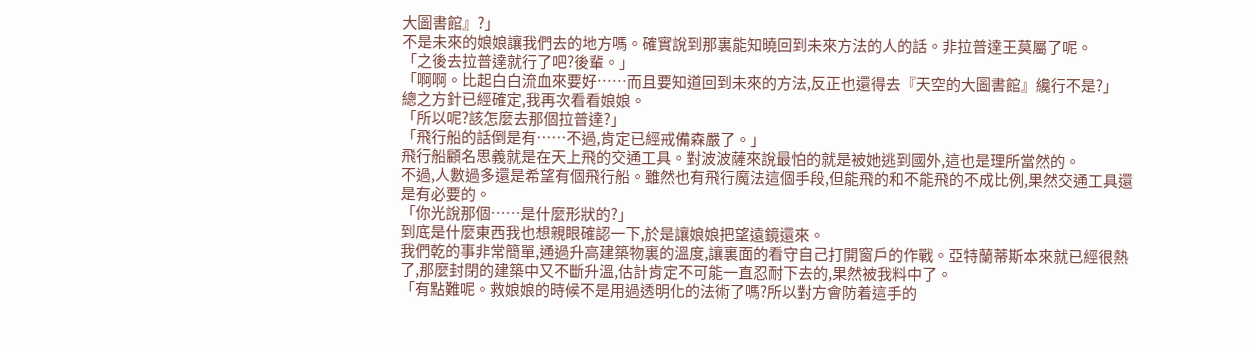大圖書館』?」
不是未來的娘娘讓我們去的地方嗎。確實說到那裏能知曉回到未來方法的人的話。非拉普達王莫屬了呢。
「之後去拉普達就行了吧?後輩。」
「啊啊。比起白白流血來要好……而且要知道回到未來的方法,反正也還得去『天空的大圖書館』纔行不是?」
總之方針已經確定,我再次看看娘娘。
「所以呢?該怎麼去那個拉普達?」
「飛行船的話倒是有……不過,肯定已經戒備森嚴了。」
飛行船顧名思義就是在天上飛的交通工具。對波波薩來說最怕的就是被她逃到國外,這也是理所當然的。
不過,人數過多還是希望有個飛行船。雖然也有飛行魔法這個手段,但能飛的和不能飛的不成比例,果然交通工具還是有必要的。
「你光說那個……是什麼形狀的?」
到底是什麼東西我也想親眼確認一下,於是讓娘娘把望遠鏡還來。
我們乾的事非常簡單,通過升高建築物裏的溫度,讓裏面的看守自己打開窗戶的作戰。亞特蘭蒂斯本來就已經很熱了,那麼封閉的建築中又不斷升溫,估計肯定不可能一直忍耐下去的,果然被我料中了。
「有點難呢。救娘娘的時候不是用過透明化的法術了嗎?所以對方會防着這手的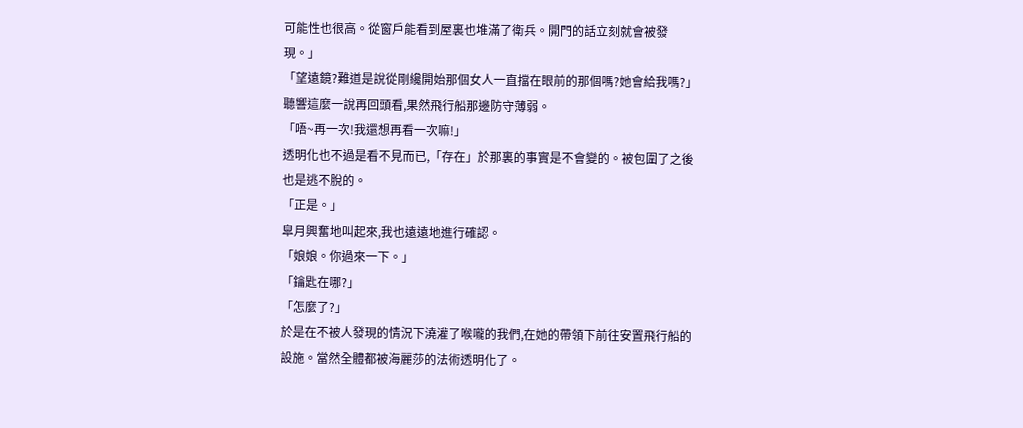可能性也很高。從窗戶能看到屋裏也堆滿了衛兵。開門的話立刻就會被發現。」
「望遠鏡?難道是說從剛纔開始那個女人一直擋在眼前的那個嗎?她會給我嗎?」
聽響這麼一說再回頭看,果然飛行船那邊防守薄弱。
「唔~再一次!我還想再看一次嘛!」
透明化也不過是看不見而已,「存在」於那裏的事實是不會變的。被包圍了之後也是逃不脫的。
「正是。」
皐月興奮地叫起來,我也遠遠地進行確認。
「娘娘。你過來一下。」
「鑰匙在哪?」
「怎麼了?」
於是在不被人發現的情況下澆灌了喉嚨的我們,在她的帶領下前往安置飛行船的設施。當然全體都被海麗莎的法術透明化了。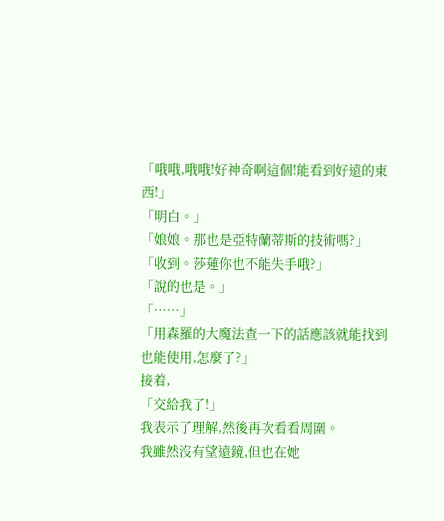「哦哦,哦哦!好神奇啊這個!能看到好遠的東西!」
「明白。」
「娘娘。那也是亞特蘭蒂斯的技術嗎?」
「收到。莎蓮你也不能失手哦?」
「說的也是。」
「……」
「用森羅的大魔法查一下的話應該就能找到也能使用,怎麼了?」
接着,
「交給我了!」
我表示了理解,然後再次看看周圍。
我雖然沒有望遠鏡,但也在她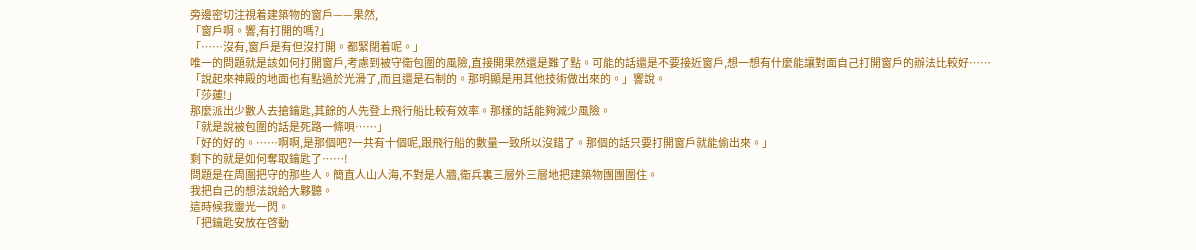旁邊密切注視着建築物的窗戶——果然,
「窗戶啊。響,有打開的嗎?」
「……沒有,窗戶是有但沒打開。都緊閉着呢。」
唯一的問題就是該如何打開窗戶,考慮到被守衛包圍的風險,直接開果然還是難了點。可能的話還是不要接近窗戶,想一想有什麼能讓對面自己打開窗戶的辦法比較好……
「說起來神殿的地面也有點過於光滑了,而且還是石制的。那明顯是用其他技術做出來的。」響說。
「莎蓮!」
那麼派出少數人去搶鑰匙,其餘的人先登上飛行船比較有效率。那樣的話能夠減少風險。
「就是說被包圍的話是死路一條唄……」
「好的好的。……啊啊,是那個吧?一共有十個呢,跟飛行船的數量一致所以沒錯了。那個的話只要打開窗戶就能偷出來。」
剩下的就是如何奪取鑰匙了……!
問題是在周圍把守的那些人。簡直人山人海,不對是人牆,衛兵裏三層外三層地把建築物團團圍住。
我把自己的想法說給大夥聽。
這時候我靈光一閃。
「把鑰匙安放在啓動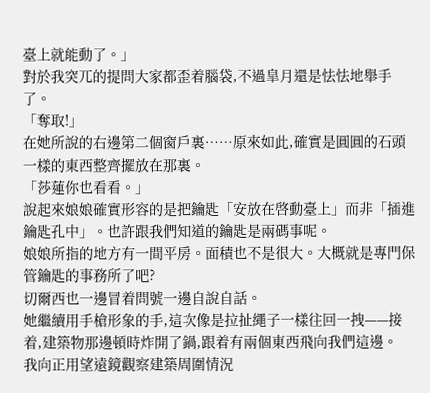臺上就能動了。」
對於我突兀的提問大家都歪着腦袋,不過皐月還是怯怯地舉手了。
「奪取!」
在她所說的右邊第二個窗戶裏……原來如此,確實是圓圓的石頭一樣的東西整齊擺放在那裏。
「莎蓮你也看看。」
說起來娘娘確實形容的是把鑰匙「安放在啓動臺上」而非「插進鑰匙孔中」。也許跟我們知道的鑰匙是兩碼事呢。
娘娘所指的地方有一間平房。面積也不是很大。大概就是專門保管鑰匙的事務所了吧?
切爾西也一邊冒着問號一邊自說自話。
她繼續用手槍形象的手,這次像是拉扯繩子一樣往回一拽——接着,建築物那邊頓時炸開了鍋,跟着有兩個東西飛向我們這邊。
我向正用望遠鏡觀察建築周圍情況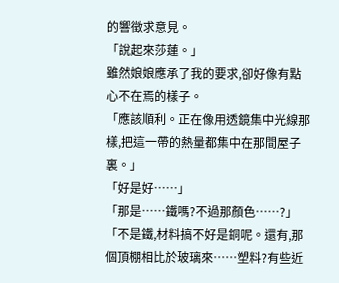的響徵求意見。
「說起來莎蓮。」
雖然娘娘應承了我的要求,卻好像有點心不在焉的樣子。
「應該順利。正在像用透鏡集中光線那樣,把這一帶的熱量都集中在那間屋子裏。」
「好是好……」
「那是……鐵嗎?不過那顏色……?」
「不是鐵,材料搞不好是銅呢。還有,那個頂棚相比於玻璃來……塑料?有些近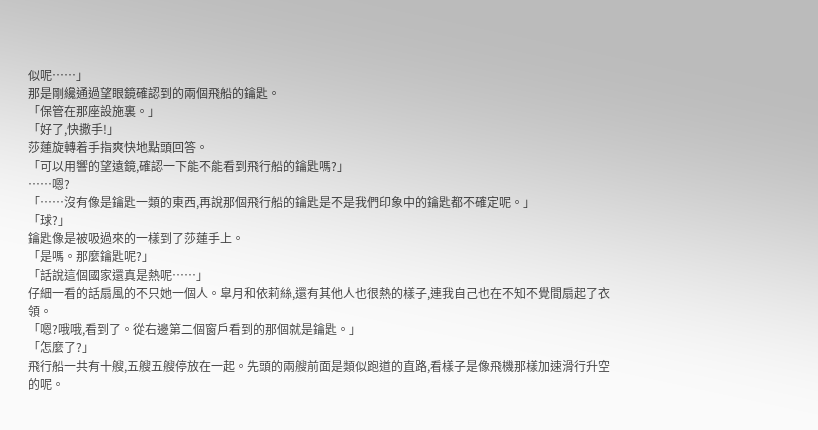似呢……」
那是剛纔通過望眼鏡確認到的兩個飛船的鑰匙。
「保管在那座設施裏。」
「好了,快撒手!」
莎蓮旋轉着手指爽快地點頭回答。
「可以用響的望遠鏡,確認一下能不能看到飛行船的鑰匙嗎?」
……嗯?
「……沒有像是鑰匙一類的東西,再說那個飛行船的鑰匙是不是我們印象中的鑰匙都不確定呢。」
「球?」
鑰匙像是被吸過來的一樣到了莎蓮手上。
「是嗎。那麼鑰匙呢?」
「話說這個國家還真是熱呢……」
仔細一看的話扇風的不只她一個人。皐月和依莉絲,還有其他人也很熱的樣子,連我自己也在不知不覺間扇起了衣領。
「嗯?哦哦,看到了。從右邊第二個窗戶看到的那個就是鑰匙。」
「怎麼了?」
飛行船一共有十艘,五艘五艘停放在一起。先頭的兩艘前面是類似跑道的直路,看樣子是像飛機那樣加速滑行升空的呢。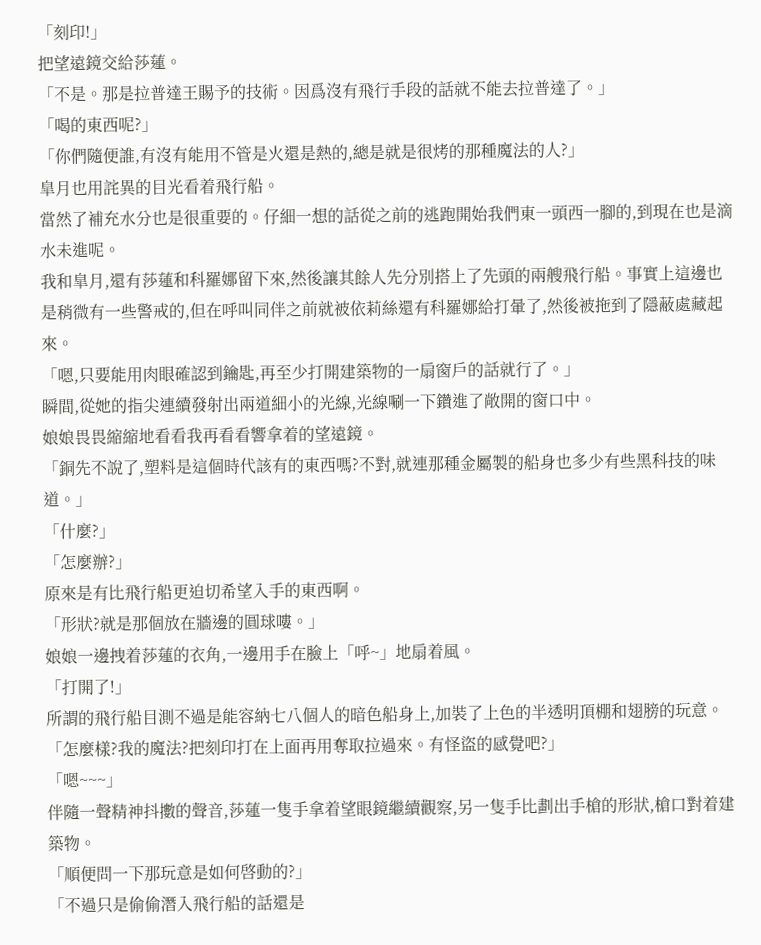「刻印!」
把望遠鏡交給莎蓮。
「不是。那是拉普達王賜予的技術。因爲沒有飛行手段的話就不能去拉普達了。」
「喝的東西呢?」
「你們隨便誰,有沒有能用不管是火還是熱的,總是就是很烤的那種魔法的人?」
皐月也用詫異的目光看着飛行船。
當然了補充水分也是很重要的。仔細一想的話從之前的逃跑開始我們東一頭西一腳的,到現在也是滴水未進呢。
我和皐月,還有莎蓮和科羅娜留下來,然後讓其餘人先分別搭上了先頭的兩艘飛行船。事實上這邊也是稍微有一些警戒的,但在呼叫同伴之前就被依莉絲還有科羅娜給打暈了,然後被拖到了隱蔽處藏起來。
「嗯,只要能用肉眼確認到鑰匙,再至少打開建築物的一扇窗戶的話就行了。」
瞬間,從她的指尖連續發射出兩道細小的光線,光線唰一下鑽進了敞開的窗口中。
娘娘畏畏縮縮地看看我再看看響拿着的望遠鏡。
「銅先不說了,塑料是這個時代該有的東西嗎?不對,就連那種金屬製的船身也多少有些黑科技的味道。」
「什麼?」
「怎麼辦?」
原來是有比飛行船更迫切希望入手的東西啊。
「形狀?就是那個放在牆邊的圓球嘍。」
娘娘一邊拽着莎蓮的衣角,一邊用手在臉上「呼~」地扇着風。
「打開了!」
所謂的飛行船目測不過是能容納七八個人的暗色船身上,加裝了上色的半透明頂棚和翅膀的玩意。
「怎麼樣?我的魔法?把刻印打在上面再用奪取拉過來。有怪盜的感覺吧?」
「嗯~~~」
伴隨一聲精神抖擻的聲音,莎蓮一隻手拿着望眼鏡繼續觀察,另一隻手比劃出手槍的形狀,槍口對着建築物。
「順便問一下那玩意是如何啓動的?」
「不過只是偷偷潛入飛行船的話還是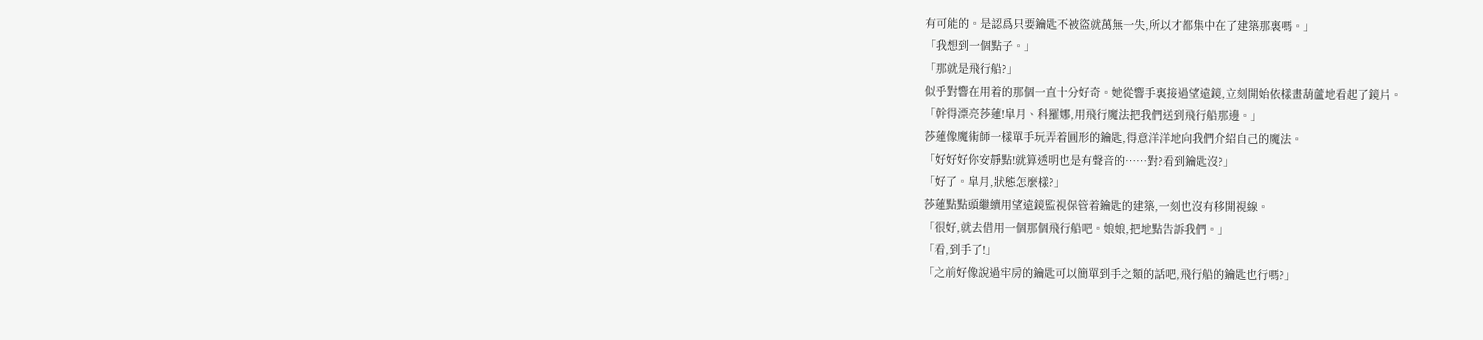有可能的。是認爲只要鑰匙不被盜就萬無一失,所以才都集中在了建築那裏嗎。」
「我想到一個點子。」
「那就是飛行船?」
似乎對響在用着的那個一直十分好奇。她從響手裏接過望遠鏡,立刻開始依樣畫葫蘆地看起了鏡片。
「幹得漂亮莎蓮!皐月、科羅娜,用飛行魔法把我們送到飛行船那邊。」
莎蓮像魔術師一樣單手玩弄着圓形的鑰匙,得意洋洋地向我們介紹自己的魔法。
「好好好你安靜點!就算透明也是有聲音的……對?看到鑰匙沒?」
「好了。皐月,狀態怎麼樣?」
莎蓮點點頭繼續用望遠鏡監視保管着鑰匙的建築,一刻也沒有移開視線。
「很好,就去借用一個那個飛行船吧。娘娘,把地點告訴我們。」
「看,到手了!」
「之前好像說過牢房的鑰匙可以簡單到手之類的話吧,飛行船的鑰匙也行嗎?」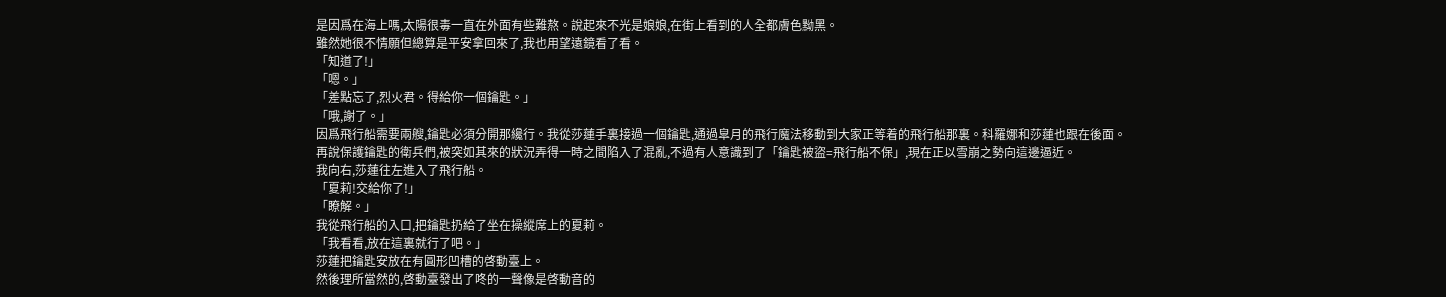是因爲在海上嗎,太陽很毒一直在外面有些難熬。說起來不光是娘娘,在街上看到的人全都膚色黝黑。
雖然她很不情願但總算是平安拿回來了,我也用望遠鏡看了看。
「知道了!」
「嗯。」
「差點忘了,烈火君。得給你一個鑰匙。」
「哦,謝了。」
因爲飛行船需要兩艘,鑰匙必須分開那纔行。我從莎蓮手裏接過一個鑰匙,通過皐月的飛行魔法移動到大家正等着的飛行船那裏。科羅娜和莎蓮也跟在後面。
再說保護鑰匙的衛兵們,被突如其來的狀況弄得一時之間陷入了混亂,不過有人意識到了「鑰匙被盜=飛行船不保」,現在正以雪崩之勢向這邊逼近。
我向右,莎蓮往左進入了飛行船。
「夏莉!交給你了!」
「瞭解。」
我從飛行船的入口,把鑰匙扔給了坐在操縱席上的夏莉。
「我看看,放在這裏就行了吧。」
莎蓮把鑰匙安放在有圓形凹槽的啓動臺上。
然後理所當然的,啓動臺發出了咚的一聲像是啓動音的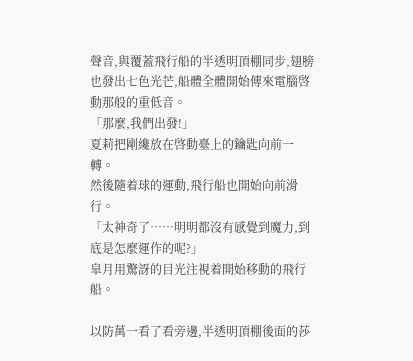聲音,與覆蓋飛行船的半透明頂棚同步,翅膀也發出七色光芒,船體全體開始傳來電腦啓動那般的重低音。
「那麼,我們出發!」
夏莉把剛纔放在啓動臺上的鑰匙向前一轉。
然後隨着球的運動,飛行船也開始向前滑行。
「太神奇了……明明都沒有感覺到魔力,到底是怎麼運作的呢?」
皐月用驚訝的目光注視着開始移動的飛行船。

以防萬一看了看旁邊,半透明頂棚後面的莎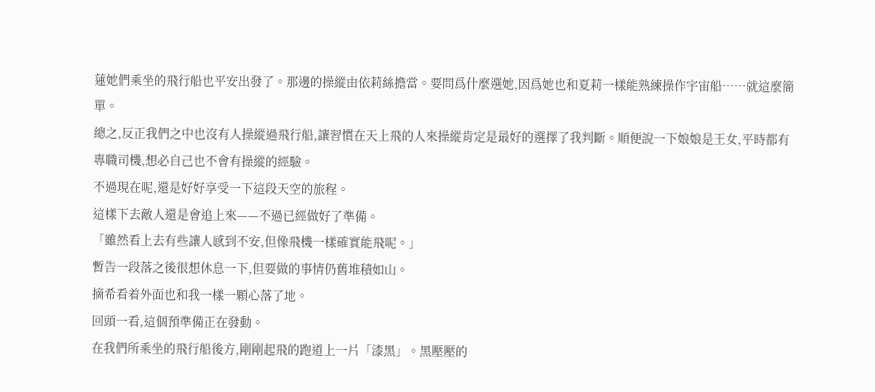蓮她們乘坐的飛行船也平安出發了。那邊的操縱由依莉絲擔當。要問爲什麼選她,因爲她也和夏莉一樣能熟練操作宇宙船……就這麼簡單。
總之,反正我們之中也沒有人操縱過飛行船,讓習慣在天上飛的人來操縱肯定是最好的選擇了我判斷。順便說一下娘娘是王女,平時都有專職司機,想必自己也不會有操縱的經驗。
不過現在呢,還是好好享受一下這段天空的旅程。
這樣下去敵人還是會追上來——不過已經做好了準備。
「雖然看上去有些讓人感到不安,但像飛機一樣確實能飛呢。」
暫告一段落之後很想休息一下,但要做的事情仍舊堆積如山。
摘希看着外面也和我一樣一顆心落了地。
回頭一看,這個預準備正在發動。
在我們所乘坐的飛行船後方,剛剛起飛的跑道上一片「漆黑」。黑壓壓的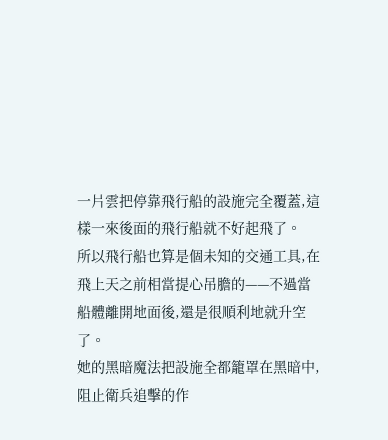一片雲把停靠飛行船的設施完全覆蓋,這樣一來後面的飛行船就不好起飛了。
所以飛行船也算是個未知的交通工具,在飛上天之前相當提心吊膽的——不過當船體離開地面後,還是很順利地就升空了。
她的黑暗魔法把設施全都籠罩在黑暗中,阻止衛兵追擊的作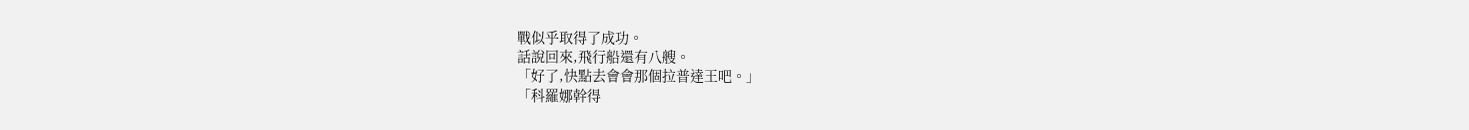戰似乎取得了成功。
話說回來,飛行船還有八艘。
「好了,快點去會會那個拉普達王吧。」
「科羅娜幹得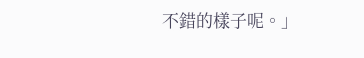不錯的樣子呢。」